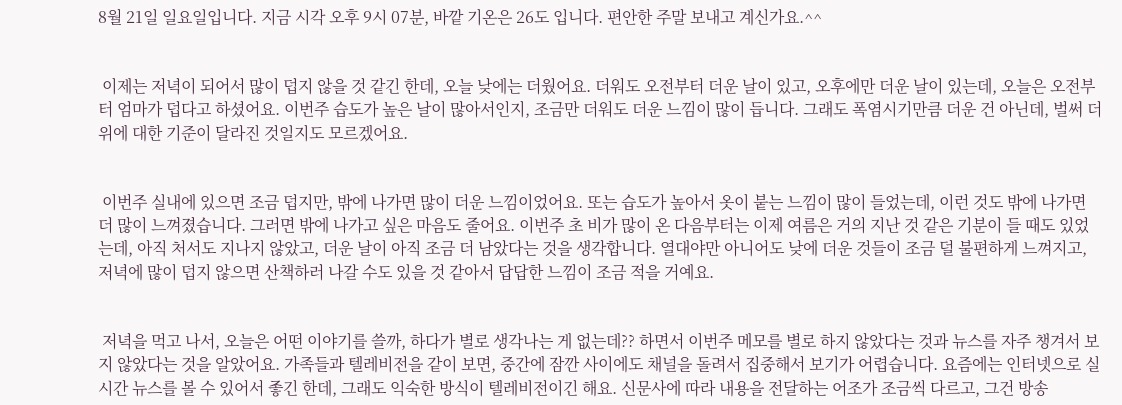8월 21일 일요일입니다. 지금 시각 오후 9시 07분, 바깥 기온은 26도 입니다. 편안한 주말 보내고 계신가요.^^


 이제는 저녁이 되어서 많이 덥지 않을 것 같긴 한데, 오늘 낮에는 더웠어요. 더워도 오전부터 더운 날이 있고, 오후에만 더운 날이 있는데, 오늘은 오전부터 엄마가 덥다고 하셨어요. 이번주 습도가 높은 날이 많아서인지, 조금만 더워도 더운 느낌이 많이 듭니다. 그래도 폭염시기만큼 더운 건 아닌데, 벌써 더위에 대한 기준이 달라진 것일지도 모르겠어요.


 이번주 실내에 있으면 조금 덥지만, 밖에 나가면 많이 더운 느낌이었어요. 또는 습도가 높아서 옷이 붙는 느낌이 많이 들었는데, 이런 것도 밖에 나가면 더 많이 느껴졌습니다. 그러면 밖에 나가고 싶은 마음도 줄어요. 이번주 초 비가 많이 온 다음부터는 이제 여름은 거의 지난 것 같은 기분이 들 때도 있었는데, 아직 처서도 지나지 않았고, 더운 날이 아직 조금 더 남았다는 것을 생각합니다. 열대야만 아니어도 낮에 더운 것들이 조금 덜 불편하게 느껴지고, 저녁에 많이 덥지 않으면 산책하러 나갈 수도 있을 것 같아서 답답한 느낌이 조금 적을 거예요.


 저녁을 먹고 나서, 오늘은 어떤 이야기를 쓸까, 하다가 별로 생각나는 게 없는데?? 하면서 이번주 메모를 별로 하지 않았다는 것과 뉴스를 자주 챙겨서 보지 않았다는 것을 알았어요. 가족들과 텔레비전을 같이 보면, 중간에 잠깐 사이에도 채널을 돌려서 집중해서 보기가 어렵습니다. 요즘에는 인터넷으로 실시간 뉴스를 볼 수 있어서 좋긴 한데, 그래도 익숙한 방식이 텔레비전이긴 해요. 신문사에 따라 내용을 전달하는 어조가 조금씩 다르고, 그건 방송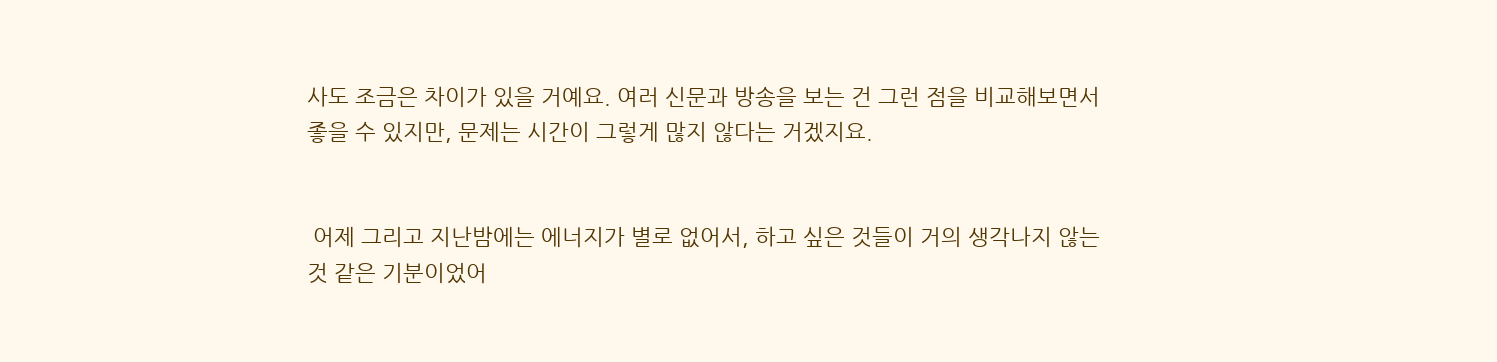사도 조금은 차이가 있을 거예요. 여러 신문과 방송을 보는 건 그런 점을 비교해보면서 좋을 수 있지만, 문제는 시간이 그렇게 많지 않다는 거겠지요.


 어제 그리고 지난밤에는 에너지가 별로 없어서, 하고 싶은 것들이 거의 생각나지 않는 것 같은 기분이었어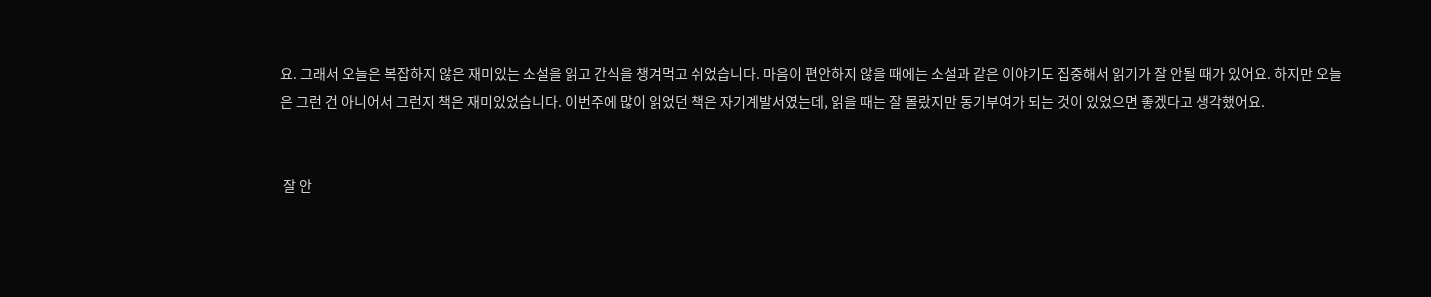요. 그래서 오늘은 복잡하지 않은 재미있는 소설을 읽고 간식을 챙겨먹고 쉬었습니다. 마음이 편안하지 않을 때에는 소설과 같은 이야기도 집중해서 읽기가 잘 안될 때가 있어요. 하지만 오늘은 그런 건 아니어서 그런지 책은 재미있었습니다. 이번주에 많이 읽었던 책은 자기계발서였는데, 읽을 때는 잘 몰랐지만 동기부여가 되는 것이 있었으면 좋겠다고 생각했어요.


 잘 안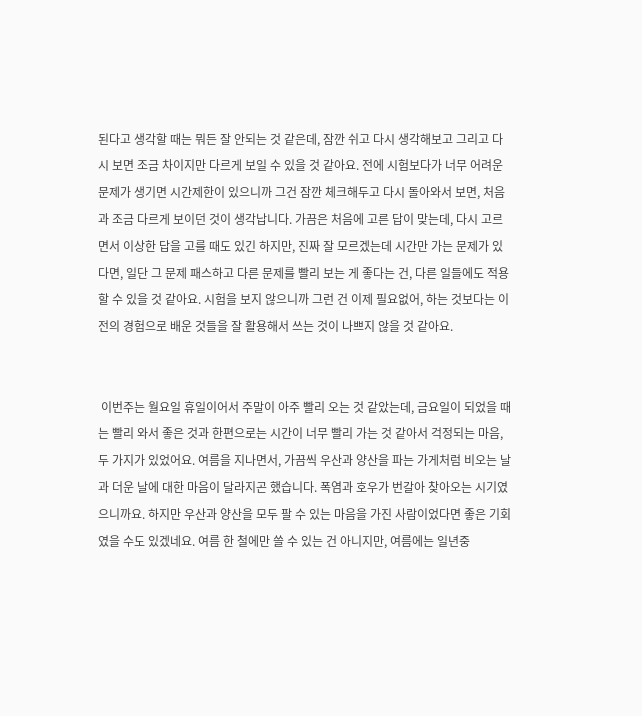된다고 생각할 때는 뭐든 잘 안되는 것 같은데, 잠깐 쉬고 다시 생각해보고 그리고 다시 보면 조금 차이지만 다르게 보일 수 있을 것 같아요. 전에 시험보다가 너무 어려운 문제가 생기면 시간제한이 있으니까 그건 잠깐 체크해두고 다시 돌아와서 보면, 처음과 조금 다르게 보이던 것이 생각납니다. 가끔은 처음에 고른 답이 맞는데, 다시 고르면서 이상한 답을 고를 때도 있긴 하지만, 진짜 잘 모르겠는데 시간만 가는 문제가 있다면, 일단 그 문제 패스하고 다른 문제를 빨리 보는 게 좋다는 건, 다른 일들에도 적용할 수 있을 것 같아요. 시험을 보지 않으니까 그런 건 이제 필요없어, 하는 것보다는 이전의 경험으로 배운 것들을 잘 활용해서 쓰는 것이 나쁘지 않을 것 같아요.


 이번주는 월요일 휴일이어서 주말이 아주 빨리 오는 것 같았는데, 금요일이 되었을 때는 빨리 와서 좋은 것과 한편으로는 시간이 너무 빨리 가는 것 같아서 걱정되는 마음, 두 가지가 있었어요. 여름을 지나면서, 가끔씩 우산과 양산을 파는 가게처럼 비오는 날과 더운 날에 대한 마음이 달라지곤 했습니다. 폭염과 호우가 번갈아 찾아오는 시기였으니까요. 하지만 우산과 양산을 모두 팔 수 있는 마음을 가진 사람이었다면 좋은 기회였을 수도 있겠네요. 여름 한 철에만 쓸 수 있는 건 아니지만, 여름에는 일년중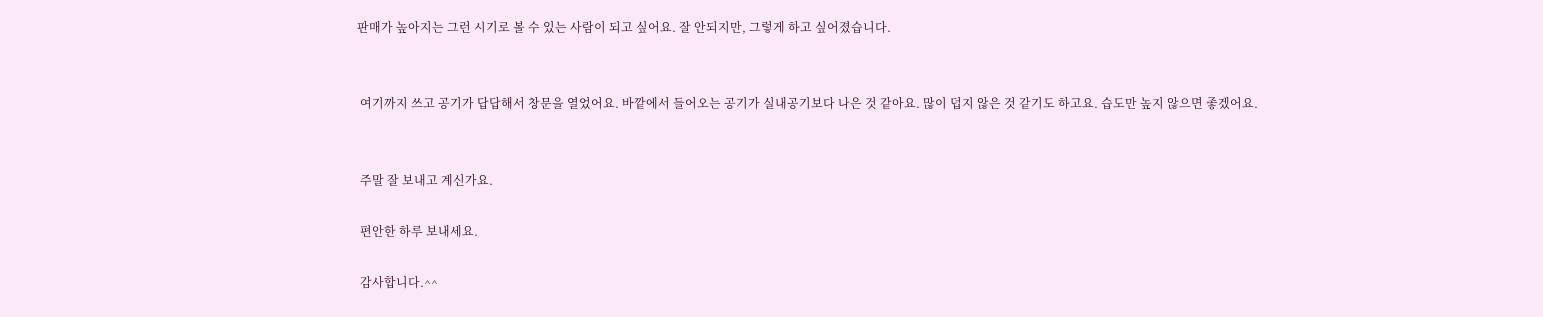판매가 높아지는 그런 시기로 볼 수 있는 사람이 되고 싶어요. 잘 안되지만, 그렇게 하고 싶어졌습니다.


 여기까지 쓰고 공기가 답답해서 창문을 열었어요. 바깥에서 들어오는 공기가 실내공기보다 나은 것 같아요. 많이 덥지 않은 것 같기도 하고요. 습도만 높지 않으면 좋겠어요.


 주말 잘 보내고 계신가요.

 편안한 하루 보내세요.

 감사합니다.^^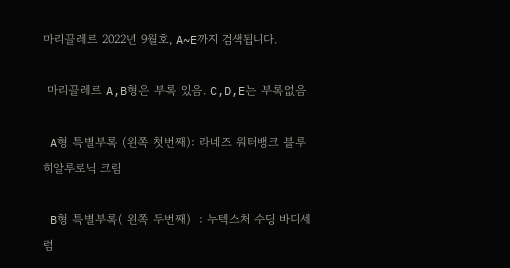마리끌레르 2022년 9월호, A~E까지 검색됩니다.

 마리끌레르 A,B형은 부록 있음. C,D,E는 부록없음

 A형 특별부록 (왼쪽 첫번째): 라네즈 워터뱅크 블루 히알루로닉 크림

 B형 특별부록( 왼쪽 두번째)  : 누텍스처 수딩 바디세럼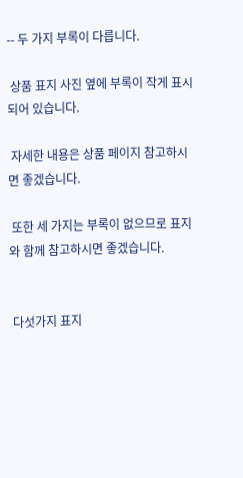-- 두 가지 부록이 다릅니다.

 상품 표지 사진 옆에 부록이 작게 표시되어 있습니다.

 자세한 내용은 상품 페이지 참고하시면 좋겠습니다.

 또한 세 가지는 부록이 없으므로 표지와 함께 참고하시면 좋겠습니다.


 다섯가지 표지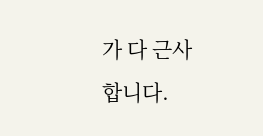가 다 근사합니다.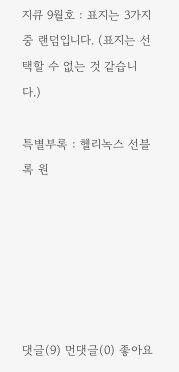지큐 9월호 : 표지는 3가지 중 랜덤입니다. (표지는 선택할 수 없는 것 같습니다.)

특별부록 : 헬리녹스 선블록 원






댓글(9) 먼댓글(0) 좋아요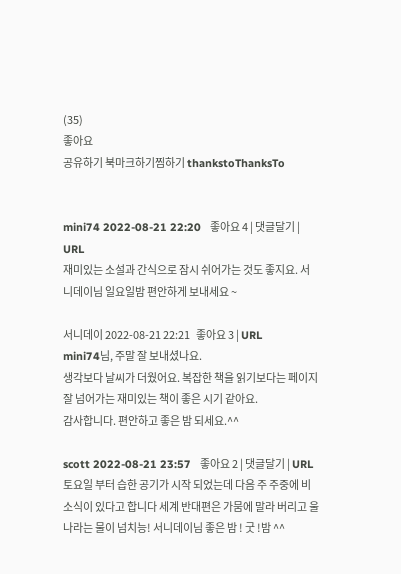(35)
좋아요
공유하기 북마크하기찜하기 thankstoThanksTo


mini74 2022-08-21 22:20   좋아요 4 | 댓글달기 | URL
재미있는 소설과 간식으로 잠시 쉬어가는 것도 좋지요. 서니데이님 일요일밤 편안하게 보내세요 ~

서니데이 2022-08-21 22:21   좋아요 3 | URL
mini74님, 주말 잘 보내셨나요.
생각보다 날씨가 더웠어요. 복잡한 책을 읽기보다는 페이지 잘 넘어가는 재미있는 책이 좋은 시기 같아요.
감사합니다. 편안하고 좋은 밤 되세요.^^

scott 2022-08-21 23:57   좋아요 2 | 댓글달기 | URL
토요일 부터 습한 공기가 시작 되었는데 다음 주 주중에 비 소식이 있다고 합니다 세계 반대편은 가뭄에 말라 버리고 울 나라는 물이 넘치능! 서니데이님 좋은 밤 ! 굿 !밤 ^^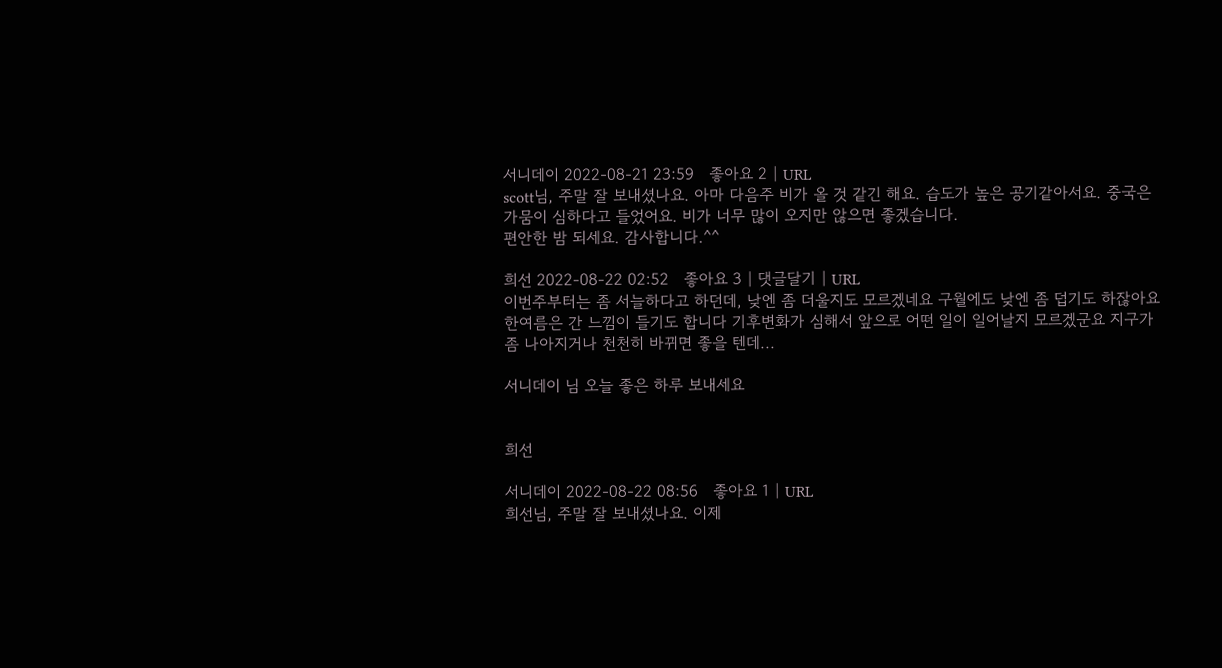서니데이 2022-08-21 23:59   좋아요 2 | URL
scott님, 주말 잘 보내셨나요. 아마 다음주 비가 올 것 같긴 해요. 습도가 높은 공기같아서요. 중국은 가뭄이 심하다고 들었어요. 비가 너무 많이 오지만 않으면 좋겠습니다.
편안한 밤 되세요. 감사합니다.^^

희선 2022-08-22 02:52   좋아요 3 | 댓글달기 | URL
이번주부터는 좀 서늘하다고 하던데, 낮엔 좀 더울지도 모르겠네요 구월에도 낮엔 좀 덥기도 하잖아요 한여름은 간 느낌이 들기도 합니다 기후변화가 심해서 앞으로 어떤 일이 일어날지 모르겠군요 지구가 좀 나아지거나 천천히 바뀌면 좋을 텐데...

서니데이 님 오늘 좋은 하루 보내세요


희선

서니데이 2022-08-22 08:56   좋아요 1 | URL
희선님, 주말 잘 보내셨나요. 이제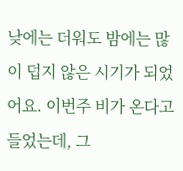낮에는 더워도 밤에는 많이 덥지 않은 시기가 되었어요. 이번주 비가 온다고 들었는데, 그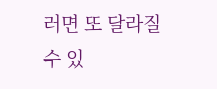러면 또 달라질 수 있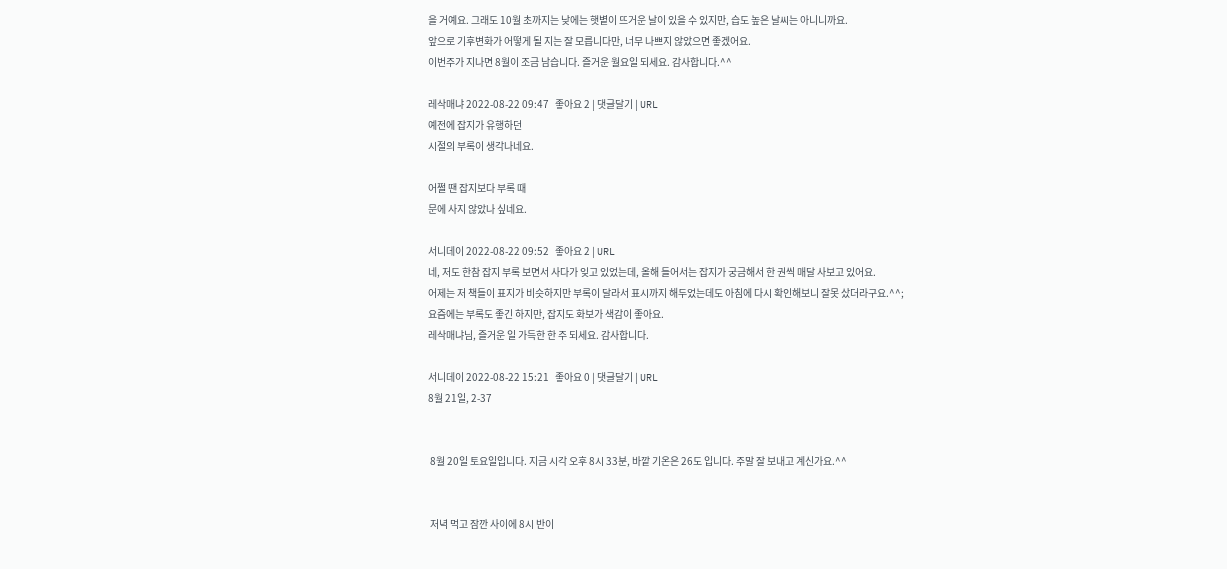을 거예요. 그래도 10월 초까지는 낮에는 햇볕이 뜨거운 날이 있을 수 있지만, 습도 높은 날씨는 아니니까요.
앞으로 기후변화가 어떻게 될 지는 잘 모릅니다만, 너무 나쁘지 않았으면 좋겠어요.
이번주가 지나면 8월이 조금 남습니다. 즐거운 월요일 되세요. 감사합니다.^^

레삭매냐 2022-08-22 09:47   좋아요 2 | 댓글달기 | URL
예전에 잡지가 유행하던
시절의 부록이 생각나네요.

어쩔 땐 잡지보다 부록 때
문에 사지 않았나 싶네요.

서니데이 2022-08-22 09:52   좋아요 2 | URL
네, 저도 한참 잡지 부록 보면서 사다가 잊고 있었는데, 올해 들어서는 잡지가 궁금해서 한 권씩 매달 사보고 있어요.
어제는 저 책들이 표지가 비슷하지만 부록이 달라서 표시까지 해두었는데도 아침에 다시 확인해보니 잘못 샀더라구요.^^;
요즘에는 부록도 좋긴 하지만, 잡지도 화보가 색감이 좋아요.
레삭매냐님, 즐거운 일 가득한 한 주 되세요. 감사합니다.

서니데이 2022-08-22 15:21   좋아요 0 | 댓글달기 | URL
8월 21일, 2-37


 8월 20일 토요일입니다. 지금 시각 오후 8시 33분, 바깥 기온은 26도 입니다. 주말 잘 보내고 계신가요.^^


 저녁 먹고 잠깐 사이에 8시 반이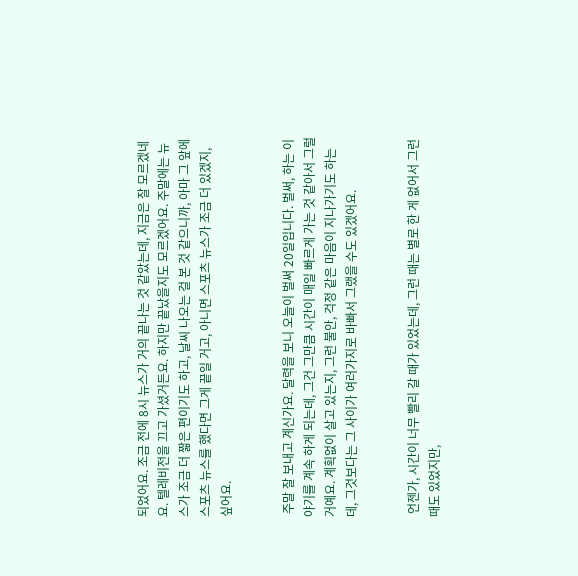되었어요. 조금 전에 8시 뉴스가 거의 끝나는 것 같았는데, 지금은 잘 모르겠네요. 텔레비전을 끄고 가셨거든요. 하지만 끝났을지도 모르겠어요. 주말에는 뉴스가 조금 더 짧은 편이기도 하고, 날씨 나오는 걸 본 것 같으니까, 아마 그 앞에 스포츠 뉴스를 했다면 그게 끝일 거고, 아니면 스포츠 뉴스가 조금 더 있겠지, 싶어요.


 주말 잘 보내고 계신가요. 달력을 보니 오늘이 벌써 20일입니다. 벌써, 하는 이야기를 계속 하게 되는데, 그건 그만큼 시간이 매일 빠르게 가는 것 같아서 그럴 거예요. 계획없이 살고 있는지, 그런 불안, 걱정 같은 마음이 지나가기도 하는데, 그것보다는 그 사이가 여러가지로 바빠서 그랬을 수도 있겠어요.


 언젠가, 시간이 너무 빨리 갈 때가 있었는데, 그런 때는 별로 한 게 없어서 그런 때도 있었지만,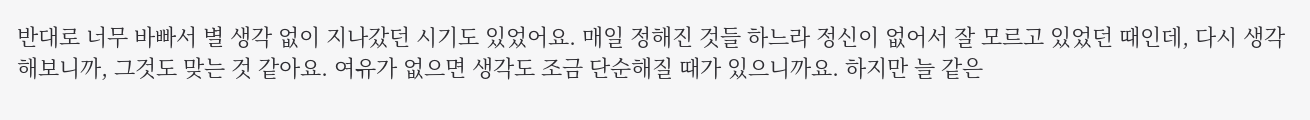반대로 너무 바빠서 별 생각 없이 지나갔던 시기도 있었어요. 매일 정해진 것들 하느라 정신이 없어서 잘 모르고 있었던 때인데, 다시 생각해보니까, 그것도 맞는 것 같아요. 여유가 없으면 생각도 조금 단순해질 때가 있으니까요. 하지만 늘 같은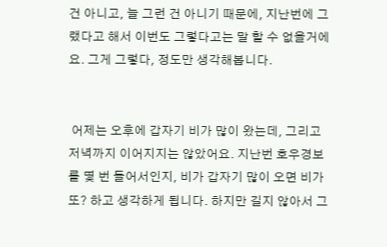건 아니고, 늘 그런 건 아니기 때문에, 지난번에 그랬다고 해서 이번도 그렇다고는 말 할 수 없을거에요. 그게 그렇다, 정도만 생각해봅니다.


 어제는 오후에 갑자기 비가 많이 왔는데, 그리고 저녁까지 이어지지는 않았어요. 지난번 호우경보를 몇 번 들어서인지, 비가 갑자기 많이 오면 비가 또? 하고 생각하게 됩니다. 하지만 길지 않아서 그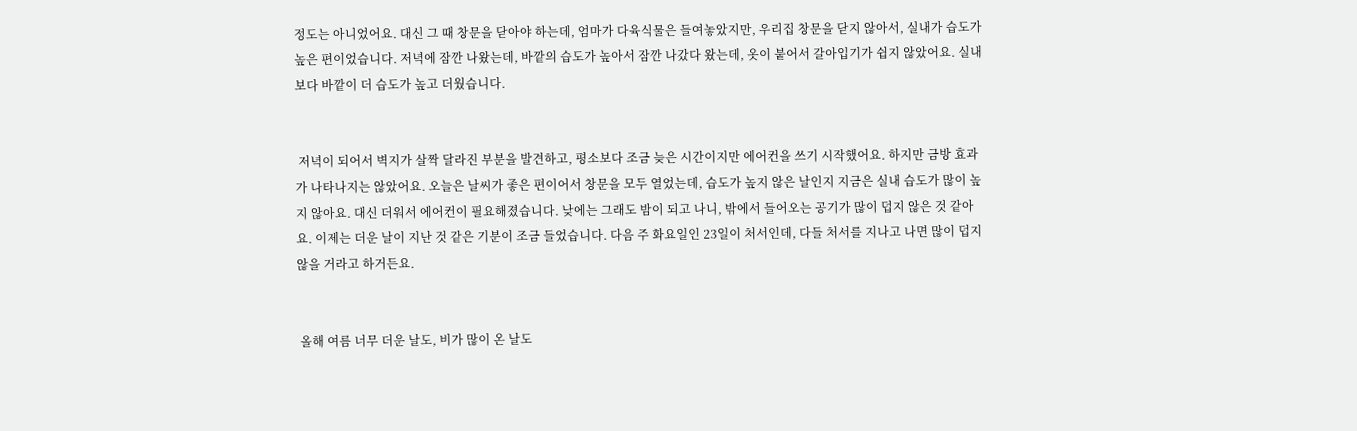정도는 아니었어요. 대신 그 때 창문을 닫아야 하는데, 엄마가 다육식물은 들여놓았지만, 우리집 창문을 닫지 않아서, 실내가 습도가 높은 편이었습니다. 저녁에 잠깐 나왔는데, 바깥의 습도가 높아서 잠깐 나갔다 왔는데, 옷이 붙어서 갈아입기가 쉽지 않았어요. 실내보다 바깥이 더 습도가 높고 더웠습니다.


 저녁이 되어서 벽지가 살짝 달라진 부분을 발견하고, 평소보다 조금 늦은 시간이지만 에어컨을 쓰기 시작했어요. 하지만 금방 효과가 나타나지는 않았어요. 오늘은 날씨가 좋은 편이어서 창문을 모두 열었는데, 습도가 높지 않은 날인지 지금은 실내 습도가 많이 높지 않아요. 대신 더워서 에어컨이 필요해졌습니다. 낮에는 그래도 밤이 되고 나니, 밖에서 들어오는 공기가 많이 덥지 않은 것 같아요. 이제는 더운 날이 지난 것 같은 기분이 조금 들었습니다. 다음 주 화요일인 23일이 처서인데, 다들 처서를 지나고 나면 많이 덥지 않을 거라고 하거든요.


 올해 여름 너무 더운 날도, 비가 많이 온 날도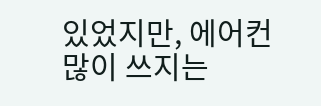있었지만, 에어컨 많이 쓰지는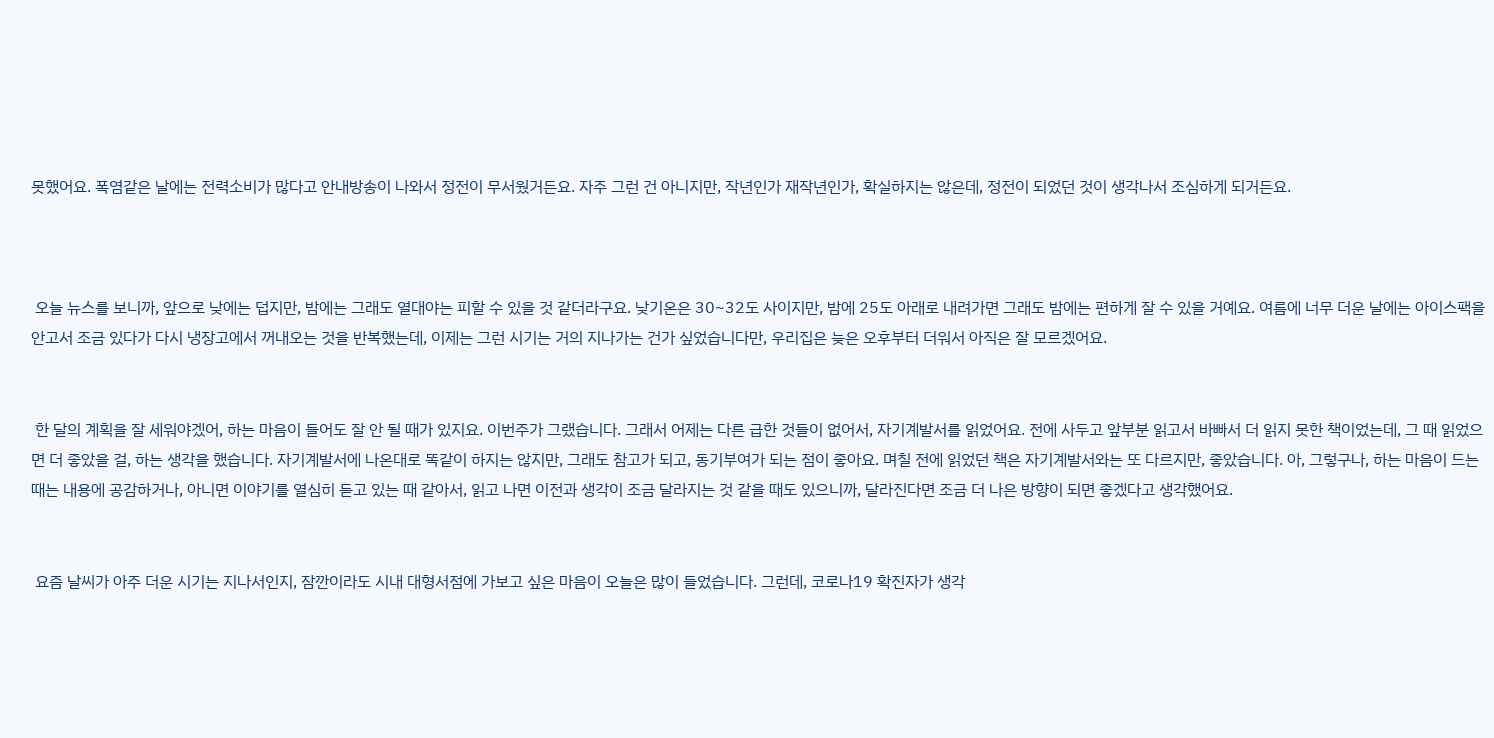못했어요. 폭염같은 날에는 전력소비가 많다고 안내방송이 나와서 정전이 무서웠거든요. 자주 그런 건 아니지만, 작년인가 재작년인가, 확실하지는 않은데, 정전이 되었던 것이 생각나서 조심하게 되거든요.



 오늘 뉴스를 보니까, 앞으로 낮에는 덥지만, 밤에는 그래도 열대야는 피할 수 있을 것 같더라구요. 낮기온은 30~32도 사이지만, 밤에 25도 아래로 내려가면 그래도 밤에는 편하게 잘 수 있을 거예요. 여름에 너무 더운 날에는 아이스팩을 안고서 조금 있다가 다시 냉장고에서 꺼내오는 것을 반복했는데, 이제는 그런 시기는 거의 지나가는 건가 싶었습니다만, 우리집은 늦은 오후부터 더워서 아직은 잘 모르겠어요.


 한 달의 계획을 잘 세워야겠어, 하는 마음이 들어도 잘 안 될 때가 있지요. 이번주가 그랬습니다. 그래서 어제는 다른 급한 것들이 없어서, 자기계발서를 읽었어요. 전에 사두고 앞부분 읽고서 바빠서 더 읽지 못한 책이었는데, 그 때 읽었으면 더 좋았을 걸, 하는 생각을 했습니다. 자기계발서에 나온대로 똑같이 하지는 않지만, 그래도 참고가 되고, 동기부여가 되는 점이 좋아요. 며칠 전에 읽었던 책은 자기계발서와는 또 다르지만, 좋았습니다. 아, 그렇구나, 하는 마음이 드는 때는 내용에 공감하거나, 아니면 이야기를 열심히 듣고 있는 때 같아서, 읽고 나면 이전과 생각이 조금 달라지는 것 같을 때도 있으니까, 달라진다면 조금 더 나은 방향이 되면 좋겠다고 생각했어요.


 요즘 날씨가 아주 더운 시기는 지나서인지, 잠깐이라도 시내 대형서점에 가보고 싶은 마음이 오늘은 많이 들었습니다. 그런데, 코로나19 확진자가 생각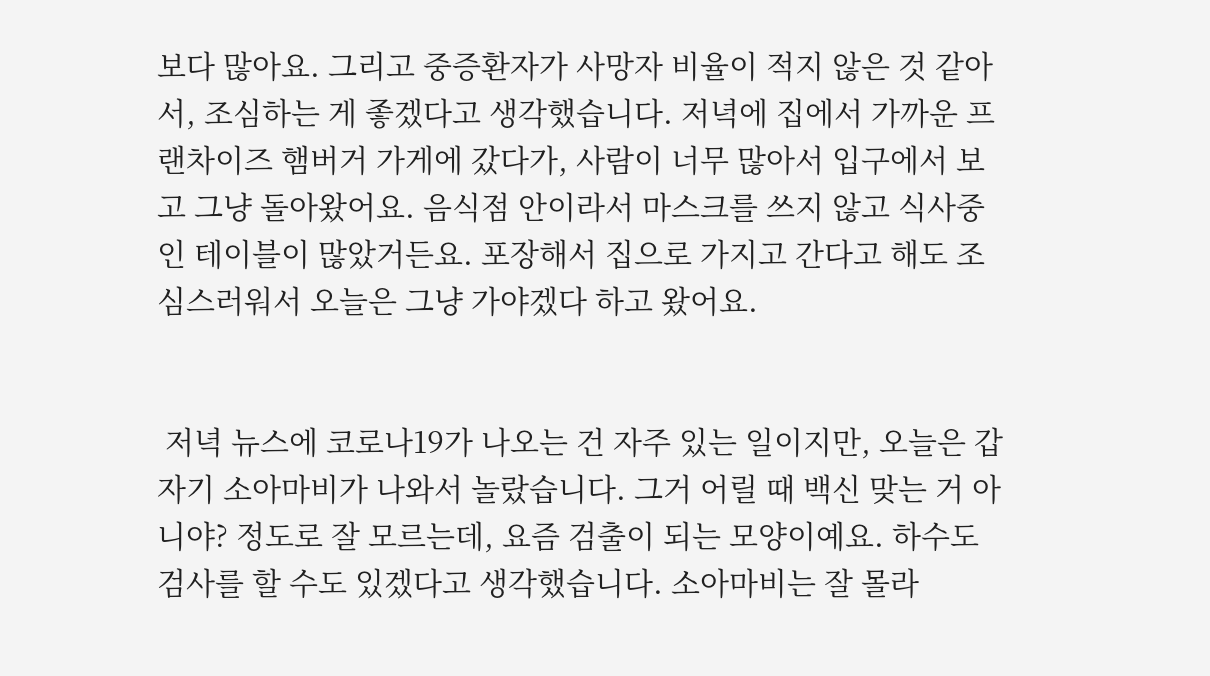보다 많아요. 그리고 중증환자가 사망자 비율이 적지 않은 것 같아서, 조심하는 게 좋겠다고 생각했습니다. 저녁에 집에서 가까운 프랜차이즈 햄버거 가게에 갔다가, 사람이 너무 많아서 입구에서 보고 그냥 돌아왔어요. 음식점 안이라서 마스크를 쓰지 않고 식사중인 테이블이 많았거든요. 포장해서 집으로 가지고 간다고 해도 조심스러워서 오늘은 그냥 가야겠다 하고 왔어요.


 저녁 뉴스에 코로나19가 나오는 건 자주 있는 일이지만, 오늘은 갑자기 소아마비가 나와서 놀랐습니다. 그거 어릴 때 백신 맞는 거 아니야? 정도로 잘 모르는데, 요즘 검출이 되는 모양이예요. 하수도 검사를 할 수도 있겠다고 생각했습니다. 소아마비는 잘 몰라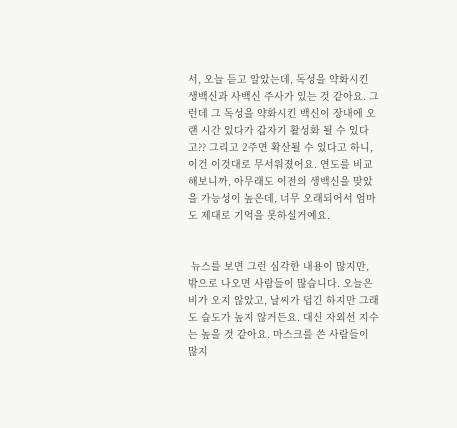서, 오늘 듣고 알았는데, 독성을 약화시킨 생백신과 사백신 주사가 있는 것 같아요. 그런데 그 독성을 약화시킨 백신이 장내에 오랜 시간 있다가 갑자기 활성화 될 수 있다고?? 그리고 2주면 확산될 수 있다고 하니, 이건 이것대로 무서워졌어요. 연도를 비교해보니까, 아무래도 이전의 생백신을 맞았을 가능성이 높은데, 너무 오래되어서 엄마도 제대로 기억을 못하실거예요.


 뉴스를 보면 그런 심각한 내용이 많지만, 밖으로 나오면 사람들이 많습니다. 오늘은 비가 오지 않았고, 날씨가 덥긴 하지만 그래도 습도가 높지 않거든요. 대신 자외선 지수는 높을 것 같아요. 마스크를 쓴 사람들이 많지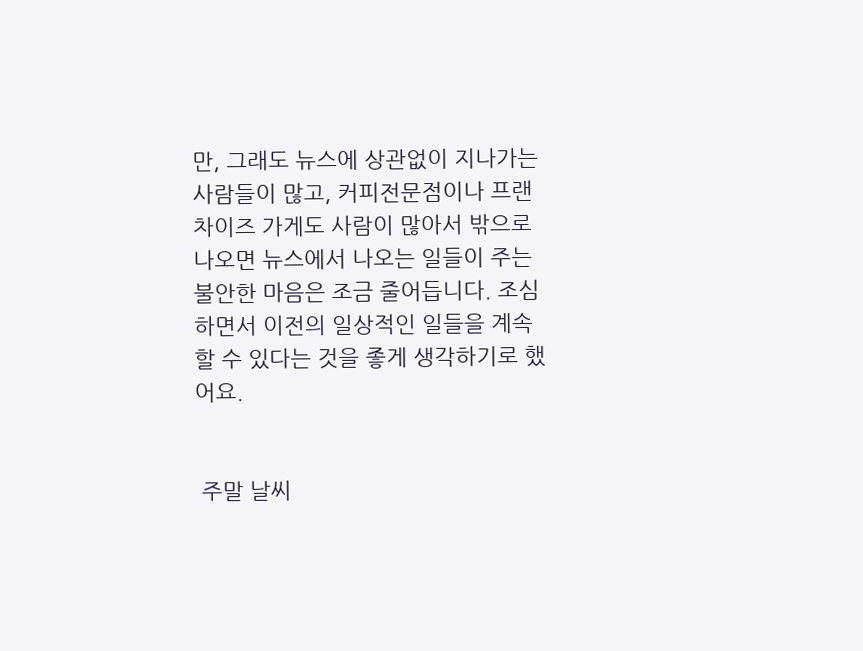만, 그래도 뉴스에 상관없이 지나가는 사람들이 많고, 커피전문점이나 프랜차이즈 가게도 사람이 많아서 밖으로 나오면 뉴스에서 나오는 일들이 주는 불안한 마음은 조금 줄어듭니다. 조심하면서 이전의 일상적인 일들을 계속 할 수 있다는 것을 좋게 생각하기로 했어요.


 주말 날씨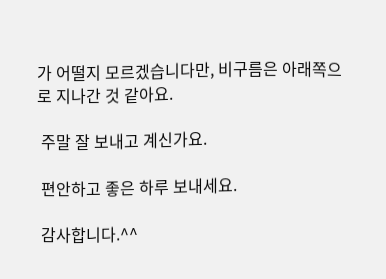가 어떨지 모르겠습니다만, 비구름은 아래쪽으로 지나간 것 같아요.

 주말 잘 보내고 계신가요.

 편안하고 좋은 하루 보내세요.

 감사합니다.^^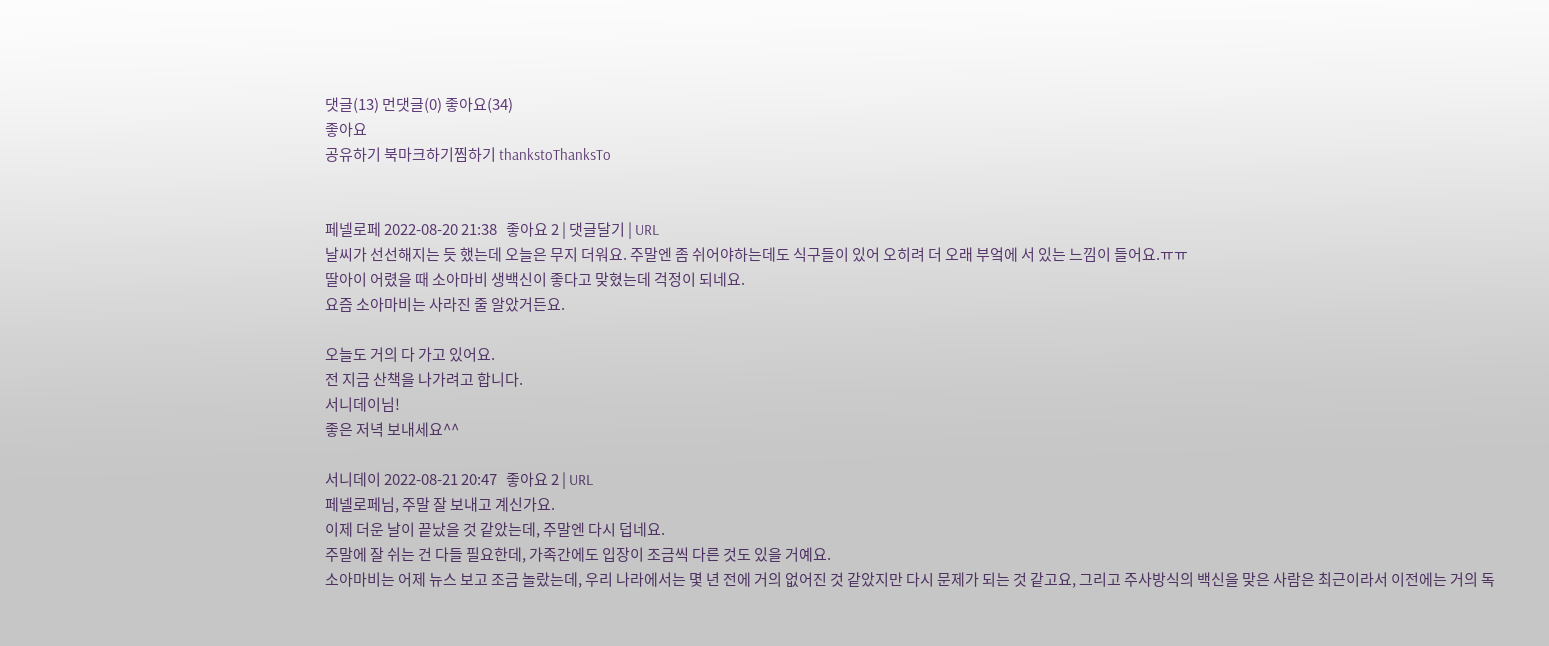댓글(13) 먼댓글(0) 좋아요(34)
좋아요
공유하기 북마크하기찜하기 thankstoThanksTo


페넬로페 2022-08-20 21:38   좋아요 2 | 댓글달기 | URL
날씨가 선선해지는 듯 했는데 오늘은 무지 더워요. 주말엔 좀 쉬어야하는데도 식구들이 있어 오히려 더 오래 부엌에 서 있는 느낌이 들어요.ㅠㅠ
딸아이 어렸을 때 소아마비 생백신이 좋다고 맞혔는데 걱정이 되네요.
요즘 소아마비는 사라진 줄 알았거든요.

오늘도 거의 다 가고 있어요.
전 지금 산책을 나가려고 합니다.
서니데이님!
좋은 저녁 보내세요^^

서니데이 2022-08-21 20:47   좋아요 2 | URL
페넬로페님, 주말 잘 보내고 계신가요.
이제 더운 날이 끝났을 것 같았는데, 주말엔 다시 덥네요.
주말에 잘 쉬는 건 다들 필요한데, 가족간에도 입장이 조금씩 다른 것도 있을 거예요.
소아마비는 어제 뉴스 보고 조금 놀랐는데, 우리 나라에서는 몇 년 전에 거의 없어진 것 같았지만 다시 문제가 되는 것 같고요, 그리고 주사방식의 백신을 맞은 사람은 최근이라서 이전에는 거의 독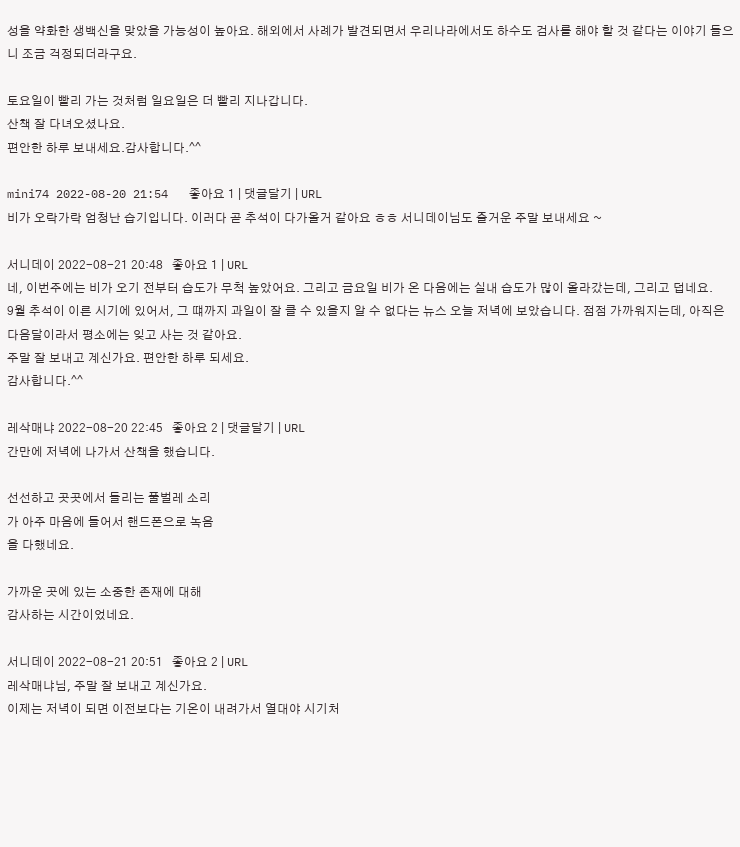성을 약화한 생백신을 맞았을 가능성이 높아요. 해외에서 사례가 발견되면서 우리나라에서도 하수도 검사를 해야 할 것 같다는 이야기 들으니 조금 걱정되더라구요.

토요일이 빨리 가는 것처럼 일요일은 더 빨리 지나갑니다.
산책 잘 다녀오셨나요.
편안한 하루 보내세요.감사합니다.^^

mini74 2022-08-20 21:54   좋아요 1 | 댓글달기 | URL
비가 오락가락 엄청난 습기입니다. 이러다 곧 추석이 다가올거 같아요 ㅎㅎ 서니데이님도 즐거운 주말 보내세요 ~

서니데이 2022-08-21 20:48   좋아요 1 | URL
네, 이번주에는 비가 오기 전부터 습도가 무척 높았어요. 그리고 금요일 비가 온 다음에는 실내 습도가 많이 올라갔는데, 그리고 덥네요.
9월 추석이 이른 시기에 있어서, 그 떄까지 과일이 잘 클 수 있을지 알 수 없다는 뉴스 오늘 저녁에 보았습니다. 점점 가까워지는데, 아직은 다음달이라서 평소에는 잊고 사는 것 같아요.
주말 잘 보내고 계신가요. 편안한 하루 되세요.
감사합니다.^^

레삭매냐 2022-08-20 22:45   좋아요 2 | 댓글달기 | URL
간만에 저녁에 나가서 산책을 했습니다.

선선하고 곳곳에서 들리는 풀벌레 소리
가 아주 마음에 들어서 핸드폰으로 녹음
을 다했네요.

가까운 곳에 있는 소중한 존재에 대해
감사하는 시간이었네요.

서니데이 2022-08-21 20:51   좋아요 2 | URL
레삭매냐님, 주말 잘 보내고 계신가요.
이제는 저녁이 되면 이전보다는 기온이 내려가서 열대야 시기처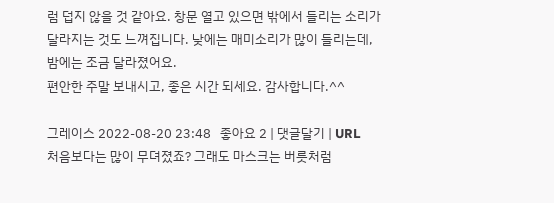럼 덥지 않을 것 같아요. 창문 열고 있으면 밖에서 들리는 소리가 달라지는 것도 느껴집니다. 낮에는 매미소리가 많이 들리는데, 밤에는 조금 달라졌어요.
편안한 주말 보내시고, 좋은 시간 되세요. 감사합니다.^^

그레이스 2022-08-20 23:48   좋아요 2 | 댓글달기 | URL
처음보다는 많이 무뎌졌죠? 그래도 마스크는 버릇처럼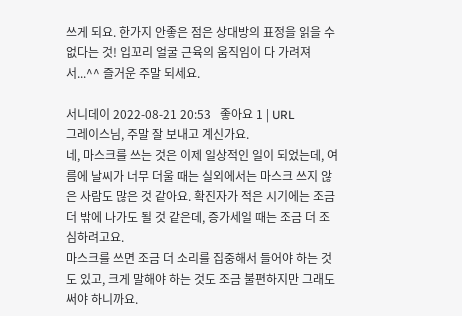쓰게 되요. 한가지 안좋은 점은 상대방의 표정을 읽을 수 없다는 것! 입꼬리 얼굴 근육의 움직임이 다 가려져서...^^ 즐거운 주말 되세요.

서니데이 2022-08-21 20:53   좋아요 1 | URL
그레이스님, 주말 잘 보내고 계신가요.
네, 마스크를 쓰는 것은 이제 일상적인 일이 되었는데, 여름에 날씨가 너무 더울 때는 실외에서는 마스크 쓰지 않은 사람도 많은 것 같아요. 확진자가 적은 시기에는 조금 더 밖에 나가도 될 것 같은데, 증가세일 때는 조금 더 조심하려고요.
마스크를 쓰면 조금 더 소리를 집중해서 들어야 하는 것도 있고, 크게 말해야 하는 것도 조금 불편하지만 그래도 써야 하니까요.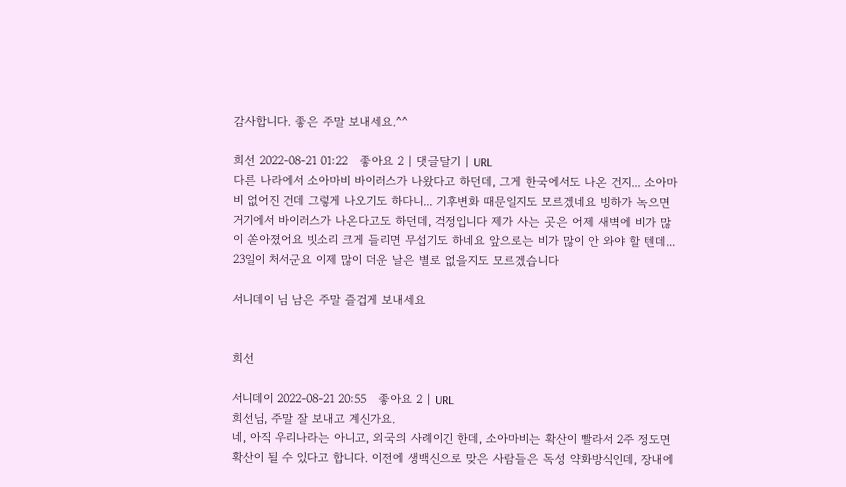감사합니다. 좋은 주말 보내세요.^^

희선 2022-08-21 01:22   좋아요 2 | 댓글달기 | URL
다른 나라에서 소아마비 바이러스가 나왔다고 하던데, 그게 한국에서도 나온 건지... 소아마비 없어진 건데 그렇게 나오기도 하다니... 기후변화 때문일지도 모르겠네요 빙하가 녹으면 거기에서 바이러스가 나온다고도 하던데, 걱정입니다 제가 사는 곳은 어제 새벽에 비가 많이 쏟아졌어요 빗소리 크게 들리면 무섭기도 하네요 앞으로는 비가 많이 안 와야 할 텐데... 23일이 처서군요 이제 많이 더운 날은 별로 없을지도 모르겠습니다

서니데이 님 남은 주말 즐겁게 보내세요


희선

서니데이 2022-08-21 20:55   좋아요 2 | URL
희선님, 주말 잘 보내고 계신가요.
네, 아직 우리나라는 아니고, 외국의 사례이긴 한데, 소아마비는 확산이 빨라서 2주 정도면 확산이 될 수 있다고 합니다. 이전에 생백신으로 맞은 사람들은 독성 약화방식인데, 장내에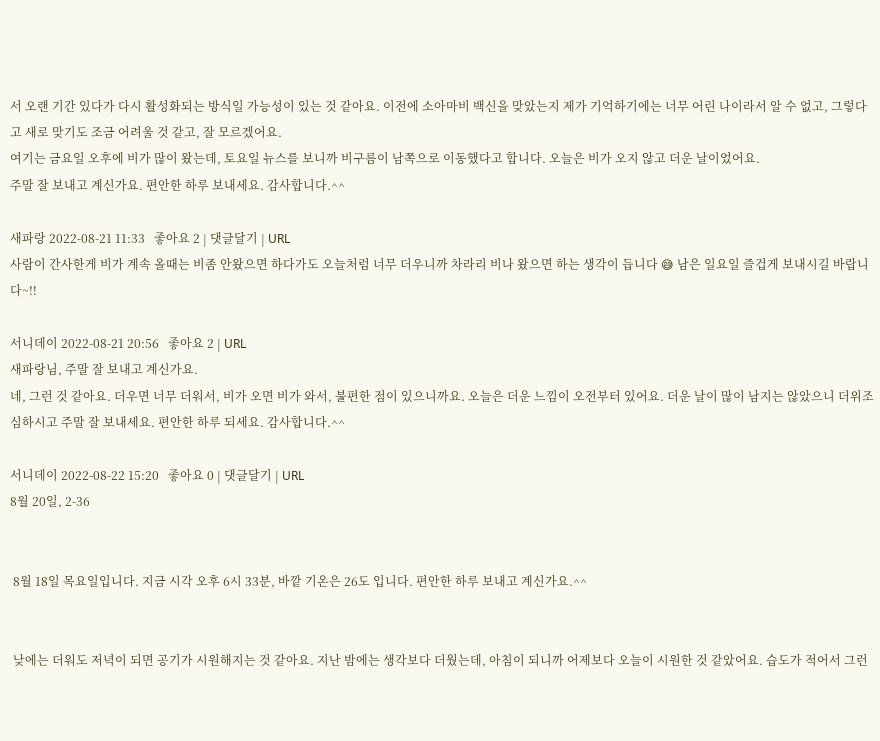서 오랜 기간 있다가 다시 활성화되는 방식일 가능성이 있는 것 같아요. 이전에 소아마비 백신을 맞았는지 제가 기억하기에는 너무 어린 나이라서 알 수 없고, 그렇다고 새로 맞기도 조금 어려울 것 같고, 잘 모르겠어요.
여기는 금요일 오후에 비가 많이 왔는데, 토요일 뉴스를 보니까 비구름이 남쪽으로 이동했다고 합니다. 오늘은 비가 오지 않고 더운 날이었어요.
주말 잘 보내고 계신가요. 편안한 하루 보내세요. 감사합니다.^^

새파랑 2022-08-21 11:33   좋아요 2 | 댓글달기 | URL
사람이 간사한게 비가 계속 올때는 비좀 안왔으면 하다가도 오늘처럼 너무 더우니까 차라리 비나 왔으면 하는 생각이 듭니다 😅 남은 일요일 즐겁게 보내시길 바랍니다~!!

서니데이 2022-08-21 20:56   좋아요 2 | URL
새파랑님, 주말 잘 보내고 계신가요.
네, 그런 것 같아요. 더우면 너무 더워서, 비가 오면 비가 와서, 불편한 점이 있으니까요. 오늘은 더운 느낌이 오전부터 있어요. 더운 날이 많이 남지는 않았으니 더위조심하시고 주말 잘 보내세요. 편안한 하루 되세요. 감사합니다.^^

서니데이 2022-08-22 15:20   좋아요 0 | 댓글달기 | URL
8월 20일, 2-36


 8월 18일 목요일입니다. 지금 시각 오후 6시 33분, 바깥 기온은 26도 입니다. 편안한 하루 보내고 계신가요.^^


 낮에는 더워도 저녁이 되면 공기가 시원해지는 것 같아요. 지난 밤에는 생각보다 더웠는데, 아침이 되니까 어제보다 오늘이 시원한 것 같았어요. 습도가 적어서 그런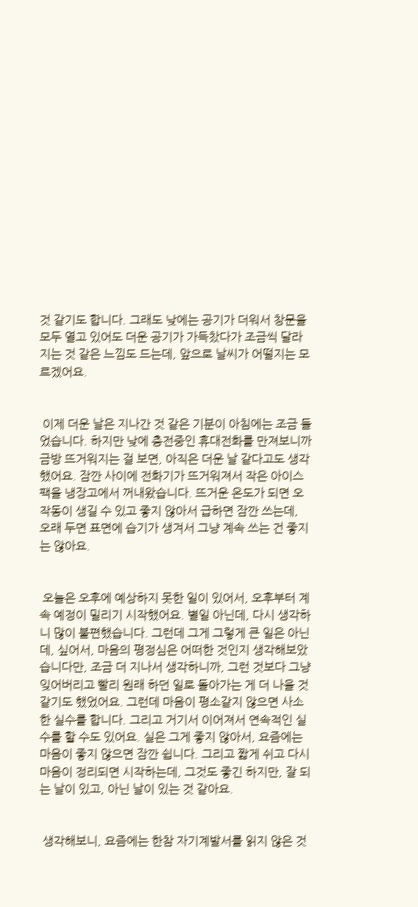것 같기도 합니다. 그래도 낮에는 공기가 더워서 창문을 모두 열고 있어도 더운 공기가 가득찼다가 조금씩 달라지는 것 같은 느낌도 드는데, 앞으로 날씨가 어떨지는 모르겠어요.


 이제 더운 날은 지나간 것 같은 기분이 아침에는 조금 들었습니다. 하지만 낮에 충전중인 휴대전화를 만져보니까 금방 뜨거워지는 걸 보면, 아직은 더운 날 같다고도 생각했어요. 잠깐 사이에 전화기가 뜨거워져서 작은 아이스팩을 냉장고에서 꺼내왔습니다. 뜨거운 온도가 되면 오작동이 생길 수 있고 좋지 않아서 급하면 잠깐 쓰는데, 오래 두면 표면에 습기가 생겨서 그냥 계속 쓰는 건 좋지는 않아요.


 오늘은 오후에 예상하지 못한 일이 있어서, 오후부터 계속 예정이 밀리기 시작했어요. 별일 아닌데, 다시 생각하니 많이 불편했습니다. 그런데 그게 그렇게 큰 일은 아닌데, 싶어서, 마음의 평정심은 어떠한 것인지 생각해보았습니다만, 조금 더 지나서 생각하니까, 그런 것보다 그냥 잊어버리고 빨리 원래 하던 일로 돌아가는 게 더 나을 것 같기도 했었어요. 그런데 마음이 평소같지 않으면 사소한 실수를 합니다. 그리고 거기서 이어져서 연속적인 실수를 할 수도 있어요. 실은 그게 좋지 않아서, 요즘에는 마음이 좋지 않으면 잠깐 쉽니다. 그리고 짧게 쉬고 다시 마음이 정리되면 시작하는데, 그것도 좋긴 하지만, 잘 되는 날이 있고, 아닌 날이 있는 것 같아요.


 생각해보니, 요즘에는 한참 자기계발서를 읽지 않은 것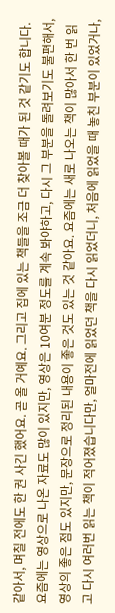같아서, 며칠 전에도 한 권 사긴 했어요. 곧 올 거예요. 그리고 집에 있는 책들을 조금 더 찾아볼 때가 된 것 같기도 합니다. 요즘에는 영상으로 나온 자료도 많이 있지만, 영상은 10여분 정도를 계속 봐야하고, 다시 그 부분을 돌려보기도 불편해서, 영상의 좋은 점도 있지만, 문장으로 정리된 내용이 좋은 것도 있는 것 같아요. 요즘에는 새로 나오는 책이 많아서 한 번 읽고 다시 여러번 읽는 책이 적어졌습니다만, 얼마전에 읽었던 책을 다시 읽었더니, 처음에 읽었을 때 놓친 부분이 있었거나,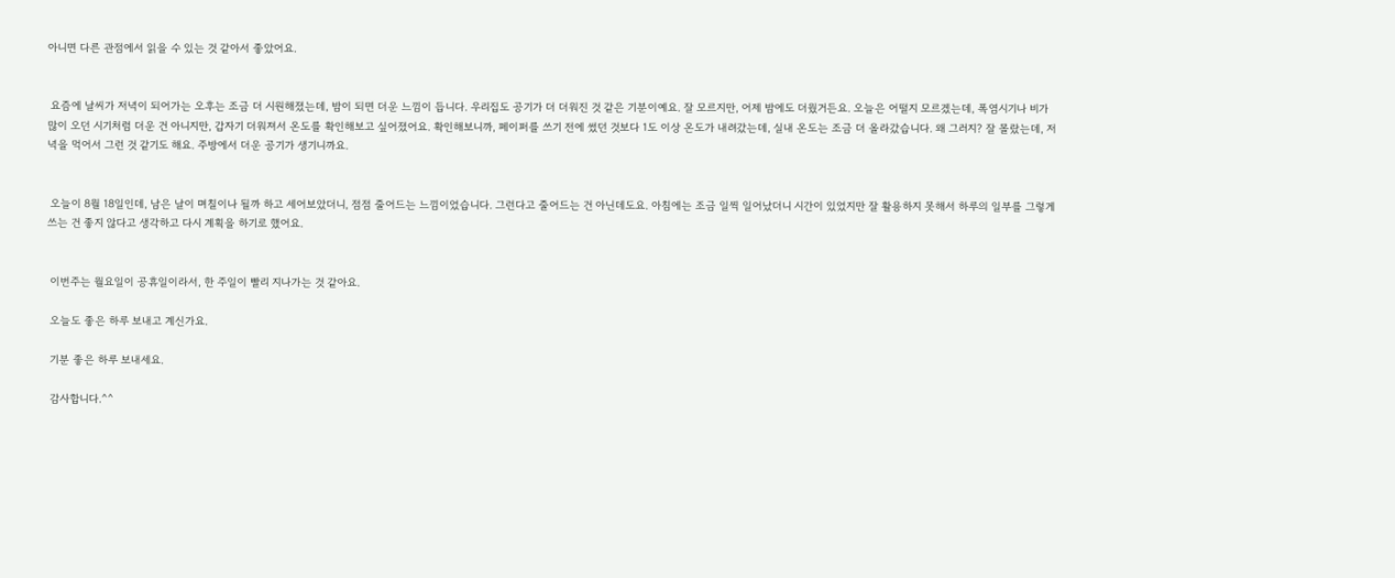아니면 다른 관점에서 읽을 수 있는 것 같아서 좋았어요.


 요즘에 날씨가 저녁이 되어가는 오후는 조금 더 시원해졌는데, 밤이 되면 더운 느낌이 듭니다. 우리집도 공기가 더 더워진 것 같은 기분이예요. 잘 모르지만, 어제 밤에도 더웠거든요. 오늘은 어떨지 모르겠는데, 폭염시기나 비가 많이 오던 시기처럼 더운 건 아니지만, 갑자기 더워져서 온도를 확인해보고 싶어졌어요. 확인해보니까, 페이퍼를 쓰기 전에 썼던 것보다 1도 이상 온도가 내려갔는데, 실내 온도는 조금 더 올라갔습니다. 왜 그러지? 잘 몰랐는데, 저녁을 먹어서 그런 것 같기도 해요. 주방에서 더운 공기가 생기니까요.


 오늘이 8월 18일인데, 남은 날이 며칠이나 될까 하고 세어보았더니, 점점 줄어드는 느낌이었습니다. 그런다고 줄어드는 건 아닌데도요. 아침에는 조금 일찍 일어났더니 시간이 있었지만 잘 활용하지 못해서 하루의 일부를 그렇게 쓰는 건 좋지 않다고 생각하고 다시 계획을 하기로 했어요.


 이번주는 월요일이 공휴일이라서, 한 주일이 빨리 지나가는 것 같아요.

 오늘도 좋은 하루 보내고 계신가요.

 기분 좋은 하루 보내세요.

 감사합니다.^^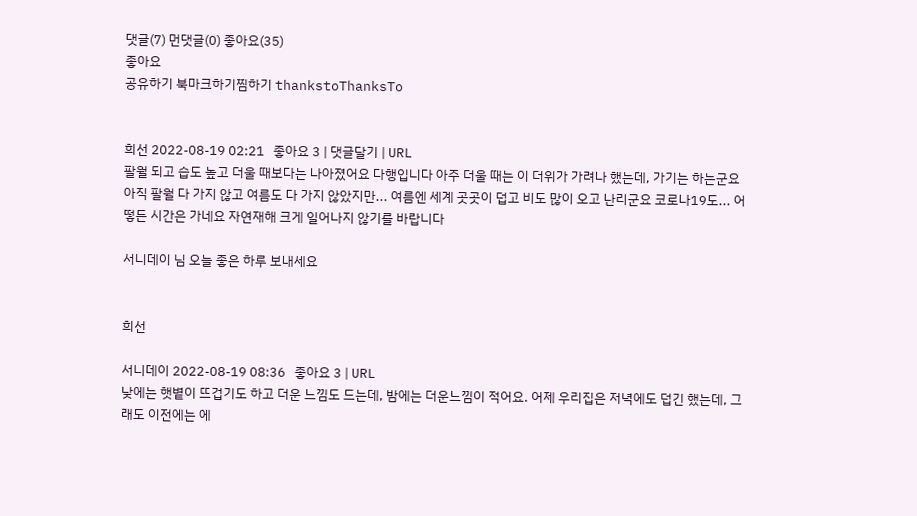댓글(7) 먼댓글(0) 좋아요(35)
좋아요
공유하기 북마크하기찜하기 thankstoThanksTo


희선 2022-08-19 02:21   좋아요 3 | 댓글달기 | URL
팔월 되고 습도 높고 더울 때보다는 나아졌어요 다행입니다 아주 더울 때는 이 더위가 가려나 했는데, 가기는 하는군요 아직 팔월 다 가지 않고 여름도 다 가지 않았지만... 여름엔 세계 곳곳이 덥고 비도 많이 오고 난리군요 코로나19도... 어떻든 시간은 가네요 자연재해 크게 일어나지 않기를 바랍니다

서니데이 님 오늘 좋은 하루 보내세요


희선

서니데이 2022-08-19 08:36   좋아요 3 | URL
낮에는 햇볕이 뜨겁기도 하고 더운 느낌도 드는데, 밤에는 더운느낌이 적어요. 어제 우리집은 저녁에도 덥긴 했는데, 그래도 이전에는 에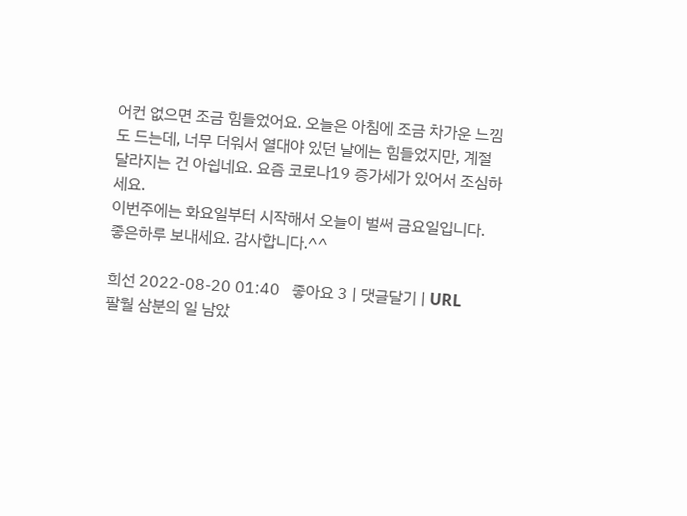어컨 없으면 조금 힘들었어요. 오늘은 아침에 조금 차가운 느낌도 드는데, 너무 더워서 열대야 있던 날에는 힘들었지만, 계절 달라지는 건 아쉽네요. 요즘 코로나19 증가세가 있어서 조심하세요.
이번주에는 화요일부터 시작해서 오늘이 벌써 금요일입니다. 좋은하루 보내세요. 감사합니다.^^

희선 2022-08-20 01:40   좋아요 3 | 댓글달기 | URL
팔월 삼분의 일 남았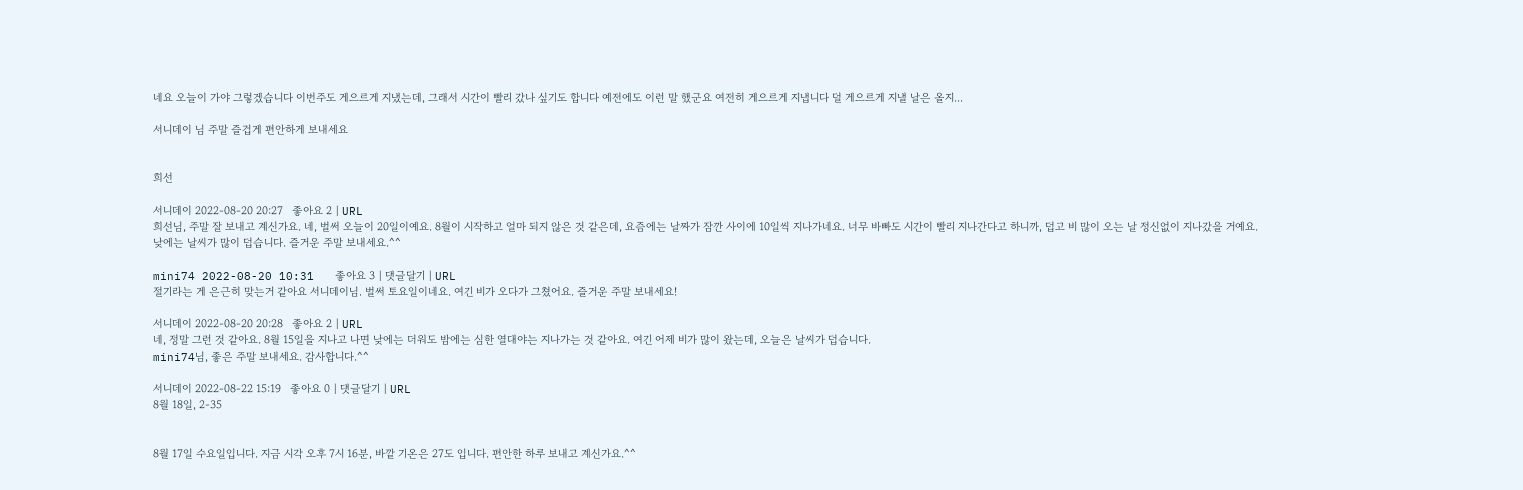네요 오늘이 가야 그렇겠습니다 이번주도 게으르게 지냈는데, 그래서 시간이 빨리 갔나 싶기도 합니다 예전에도 이런 말 했군요 여전히 게으르게 지냅니다 덜 게으르게 지낼 날은 올지...

서니데이 님 주말 즐겁게 편안하게 보내세요


희선

서니데이 2022-08-20 20:27   좋아요 2 | URL
희선님, 주말 잘 보내고 계신가요. 네, 벌써 오늘이 20일이예요. 8월이 시작하고 얼마 되지 않은 것 같은데, 요즘에는 날짜가 잠깐 사이에 10일씩 지나가네요. 너무 바빠도 시간이 빨리 지나간다고 하니까, 덥고 비 많이 오는 날 정신없이 지나갔을 거예요.
낮에는 날씨가 많이 덥습니다. 즐거운 주말 보내세요.^^

mini74 2022-08-20 10:31   좋아요 3 | 댓글달기 | URL
절기라는 게 은근히 맞는거 같아요 서니데이님. 벌써 토요일이네요. 여긴 비가 오다가 그쳤어요. 즐거운 주말 보내세요!

서니데이 2022-08-20 20:28   좋아요 2 | URL
네, 정말 그런 것 같아요. 8월 15일을 지나고 나면 낮에는 더워도 밤에는 심한 열대야는 지나가는 것 같아요. 여긴 어제 비가 많이 왔는데, 오늘은 날씨가 덥습니다.
mini74님, 좋은 주말 보내세요. 감사합니다.^^

서니데이 2022-08-22 15:19   좋아요 0 | 댓글달기 | URL
8월 18일, 2-35


8월 17일 수요일입니다. 지금 시각 오후 7시 16분, 바깥 기온은 27도 입니다. 편안한 하루 보내고 계신가요.^^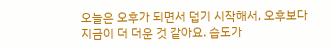오늘은 오후가 되면서 덥기 시작해서, 오후보다 지금이 더 더운 것 같아요. 습도가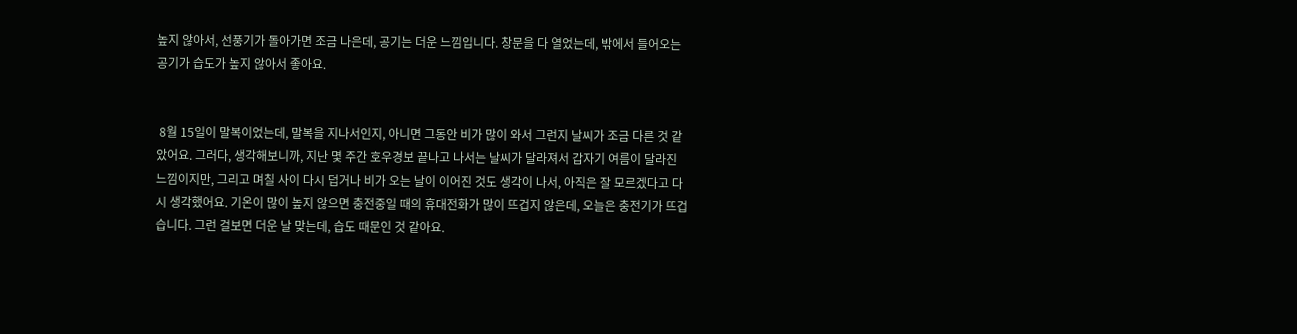높지 않아서, 선풍기가 돌아가면 조금 나은데, 공기는 더운 느낌입니다. 창문을 다 열었는데, 밖에서 들어오는 공기가 습도가 높지 않아서 좋아요.


 8월 15일이 말복이었는데, 말복을 지나서인지, 아니면 그동안 비가 많이 와서 그런지 날씨가 조금 다른 것 같았어요. 그러다, 생각해보니까, 지난 몇 주간 호우경보 끝나고 나서는 날씨가 달라져서 갑자기 여름이 달라진 느낌이지만, 그리고 며칠 사이 다시 덥거나 비가 오는 날이 이어진 것도 생각이 나서, 아직은 잘 모르겠다고 다시 생각했어요. 기온이 많이 높지 않으면 충전중일 때의 휴대전화가 많이 뜨겁지 않은데, 오늘은 충전기가 뜨겁습니다. 그런 걸보면 더운 날 맞는데, 습도 때문인 것 같아요.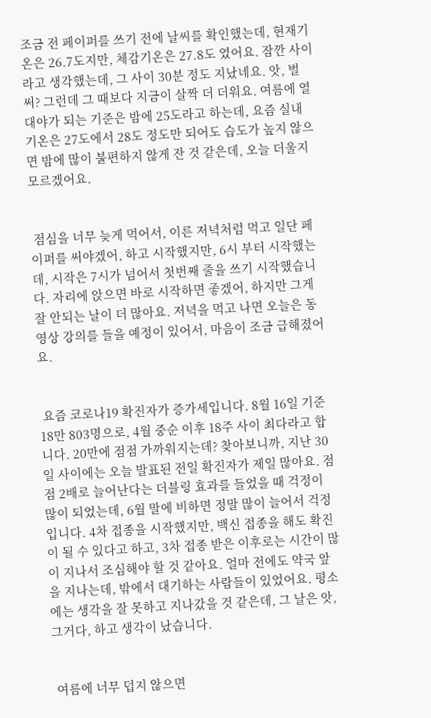조금 전 페이퍼를 쓰기 전에 날씨를 확인했는데, 현재기온은 26.7도지만, 체감기온은 27.8도 였어요. 잠깐 사이라고 생각했는데, 그 사이 30분 정도 지났네요. 앗, 벌써? 그런데 그 때보다 지금이 살짝 더 더워요. 여름에 열대야가 되는 기준은 밤에 25도라고 하는데, 요즘 실내 기온은 27도에서 28도 정도만 되어도 습도가 높지 않으면 밤에 많이 불편하지 않게 잔 것 같은데, 오늘 더울지 모르겠어요.


 점심을 너무 늦게 먹어서, 이른 저녁처럼 먹고 일단 페이퍼를 써야겠어, 하고 시작했지만, 6시 부터 시작했는데, 시작은 7시가 넘어서 첫번째 줄을 쓰기 시작했습니다. 자리에 앉으면 바로 시작하면 좋겠어, 하지만 그게 잘 안되는 날이 더 많아요. 저녁을 먹고 나면 오늘은 동영상 강의를 들을 예정이 있어서, 마음이 조금 급해졌어요.


 요즘 코로나19 확진자가 증가세입니다. 8월 16일 기준 18만 803명으로, 4월 중순 이후 18주 사이 최다라고 합니다. 20만에 점점 가까워지는데? 찾아보니까, 지난 30일 사이에는 오늘 발표된 전일 확진자가 제일 많아요. 점점 2배로 늘어난다는 더블링 효과를 들었을 때 걱정이 많이 되었는데, 6월 말에 비하면 정말 많이 늘어서 걱정입니다. 4차 접종을 시작했지만, 백신 접종을 해도 확진이 될 수 있다고 하고, 3차 접종 받은 이후로는 시간이 많이 지나서 조심해야 할 것 같아요. 얼마 전에도 약국 앞을 지나는데, 밖에서 대기하는 사람들이 있었어요. 평소에는 생각을 잘 못하고 지나갔을 것 같은데, 그 날은 앗, 그거다, 하고 생각이 났습니다.


 여름에 너무 덥지 않으면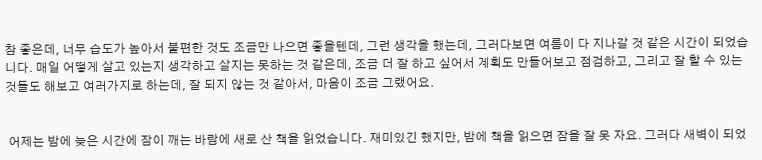참 좋은데, 너무 습도가 높아서 불편한 것도 조금만 나으면 좋을텐데, 그런 생각을 했는데, 그러다보면 여름이 다 지나갈 것 같은 시간이 되었습니다. 매일 어떻게 살고 있는지 생각하고 살지는 못하는 것 같은데, 조금 더 잘 하고 싶어서 계획도 만들어보고 점검하고, 그리고 잘 할 수 있는 것들도 해보고 여러가지로 하는데, 잘 되지 않는 것 같아서, 마음이 조금 그랬어요.


 어제는 밤에 늦은 시간에 잠이 깨는 바람에 새로 산 책을 읽었습니다. 재미있긴 했지만, 밤에 책을 읽으면 잠을 잘 못 자요. 그러다 새벽이 되었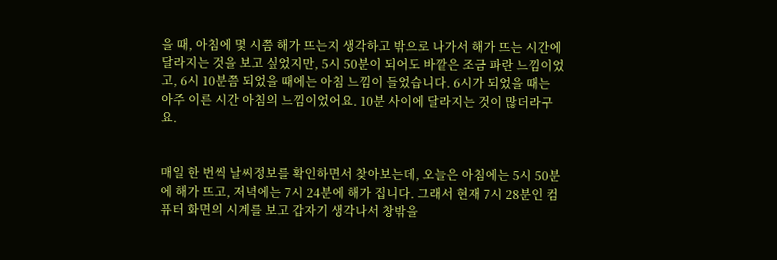을 때, 아침에 몇 시쯤 해가 뜨는지 생각하고 밖으로 나가서 해가 뜨는 시간에 달라지는 것을 보고 싶었지만, 5시 50분이 되어도 바깥은 조금 파란 느낌이었고, 6시 10분쯤 되었을 때에는 아침 느낌이 들었습니다. 6시가 되었을 때는 아주 이른 시간 아침의 느낌이었어요. 10분 사이에 달라지는 것이 많더라구요.


매일 한 번씩 날씨정보를 확인하면서 찾아보는데, 오늘은 아침에는 5시 50분에 해가 뜨고, 저녁에는 7시 24분에 해가 집니다. 그래서 현재 7시 28분인 컴퓨터 화면의 시계를 보고 갑자기 생각나서 창밖을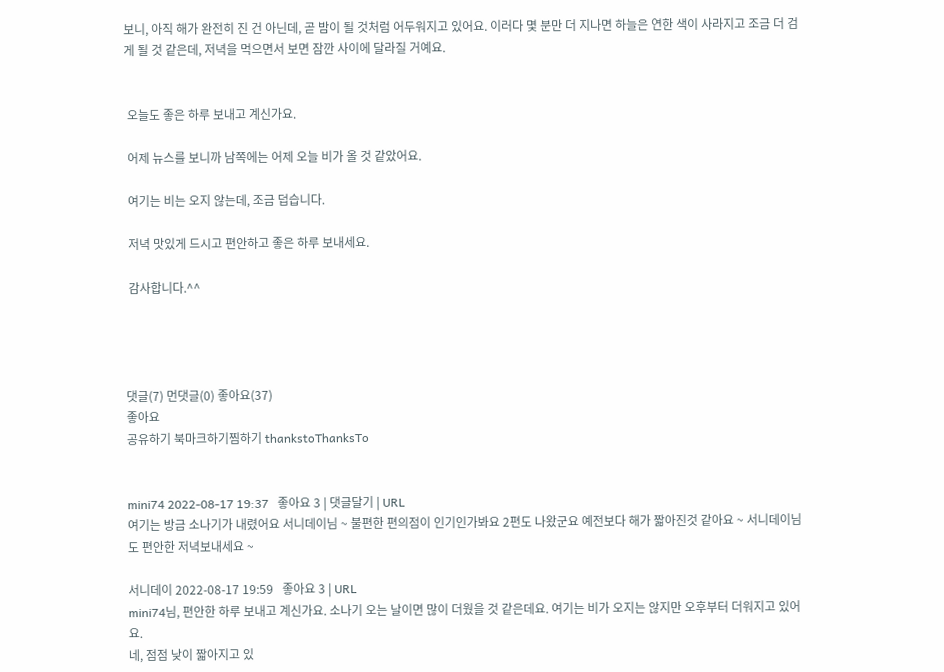보니, 아직 해가 완전히 진 건 아닌데, 곧 밤이 될 것처럼 어두워지고 있어요. 이러다 몇 분만 더 지나면 하늘은 연한 색이 사라지고 조금 더 검게 될 것 같은데, 저녁을 먹으면서 보면 잠깐 사이에 달라질 거예요.


 오늘도 좋은 하루 보내고 계신가요.

 어제 뉴스를 보니까 남쪽에는 어제 오늘 비가 올 것 같았어요.

 여기는 비는 오지 않는데, 조금 덥습니다.

 저녁 맛있게 드시고 편안하고 좋은 하루 보내세요.

 감사합니다.^^




댓글(7) 먼댓글(0) 좋아요(37)
좋아요
공유하기 북마크하기찜하기 thankstoThanksTo


mini74 2022-08-17 19:37   좋아요 3 | 댓글달기 | URL
여기는 방금 소나기가 내렸어요 서니데이님 ~ 불편한 편의점이 인기인가봐요 2편도 나왔군요 예전보다 해가 짧아진것 같아요 ~ 서니데이님도 편안한 저녁보내세요 ~

서니데이 2022-08-17 19:59   좋아요 3 | URL
mini74님, 편안한 하루 보내고 계신가요. 소나기 오는 날이면 많이 더웠을 것 같은데요. 여기는 비가 오지는 않지만 오후부터 더워지고 있어요.
네, 점점 낮이 짧아지고 있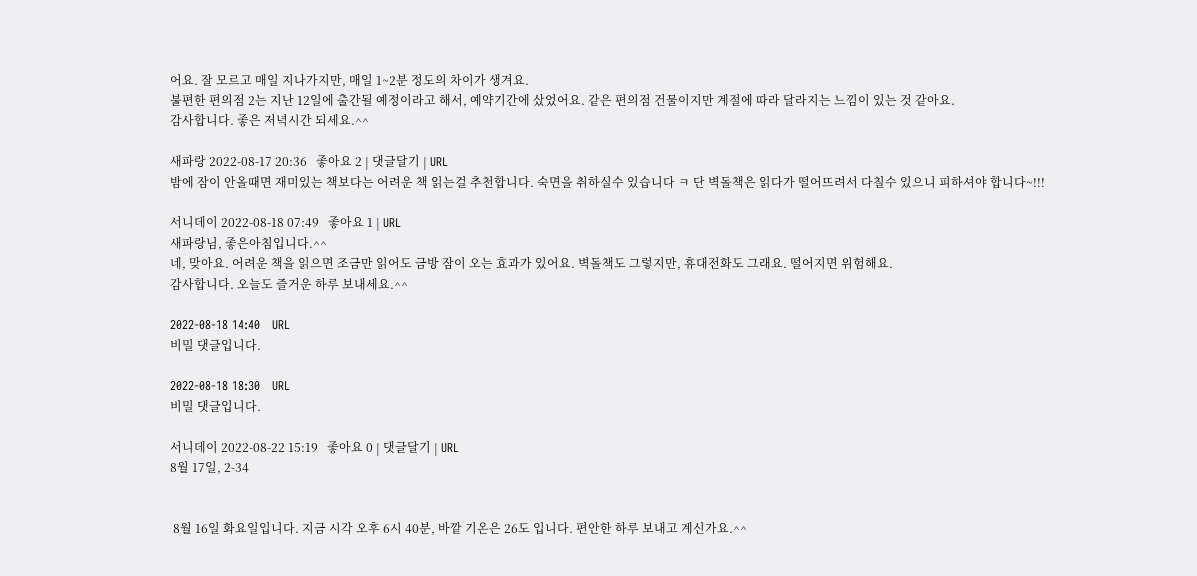어요. 잘 모르고 매일 지나가지만, 매일 1~2분 정도의 차이가 생겨요.
불편한 편의점 2는 지난 12일에 출간될 예정이라고 해서, 예약기간에 샀었어요. 같은 편의점 건물이지만 계절에 따라 달라지는 느낌이 있는 것 같아요.
감사합니다. 좋은 저녁시간 되세요.^^

새파랑 2022-08-17 20:36   좋아요 2 | 댓글달기 | URL
밤에 잠이 안올때면 재미있는 책보다는 어려운 책 읽는걸 추천합니다. 숙면을 취하실수 있습니다 ㅋ 단 벽돌책은 읽다가 떨어뜨려서 다칠수 있으니 피하셔야 합니다~!!!

서니데이 2022-08-18 07:49   좋아요 1 | URL
새파랑님, 좋은아침입니다.^^
네, 맞아요. 어려운 책을 읽으면 조금만 읽어도 금방 잠이 오는 효과가 있어요. 벽돌책도 그렇지만, 휴대전화도 그래요. 떨어지면 위험해요.
감사합니다. 오늘도 즐거운 하루 보내세요.^^

2022-08-18 14:40   URL
비밀 댓글입니다.

2022-08-18 18:30   URL
비밀 댓글입니다.

서니데이 2022-08-22 15:19   좋아요 0 | 댓글달기 | URL
8월 17일, 2-34


 8월 16일 화요일입니다. 지금 시각 오후 6시 40분, 바깥 기온은 26도 입니다. 편안한 하루 보내고 계신가요.^^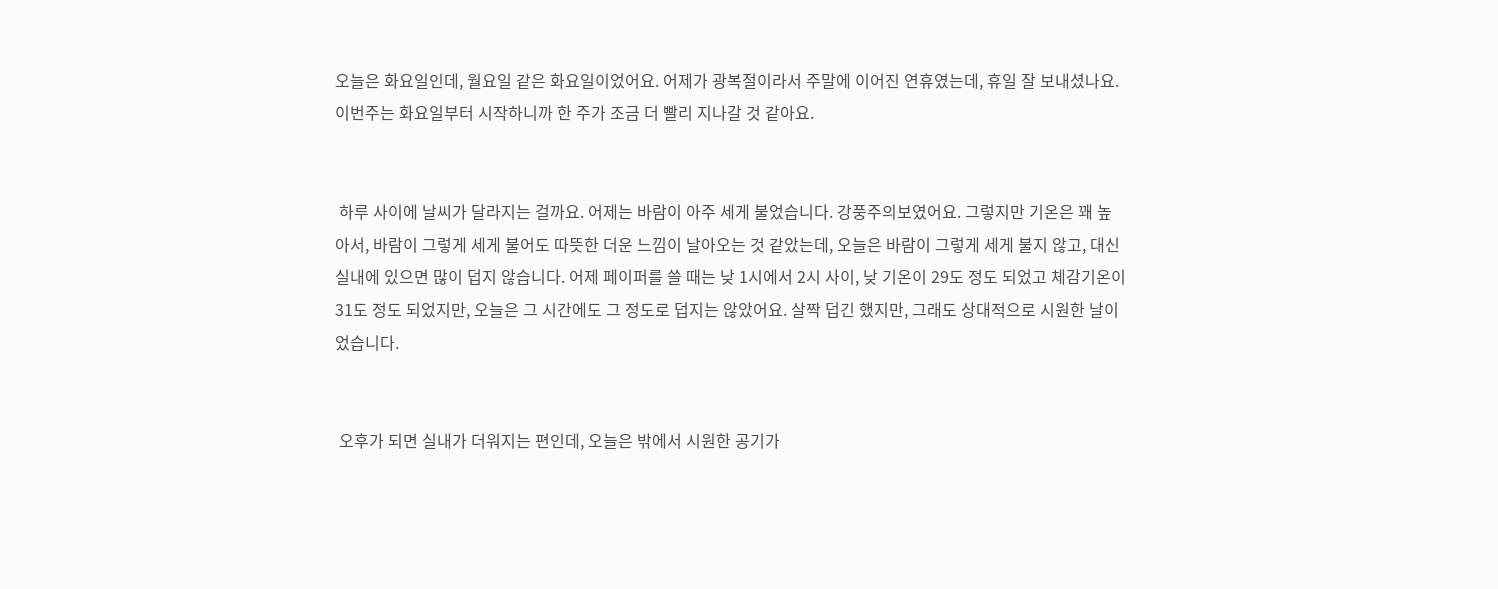오늘은 화요일인데, 월요일 같은 화요일이었어요. 어제가 광복절이라서 주말에 이어진 연휴였는데, 휴일 잘 보내셨나요. 이번주는 화요일부터 시작하니까 한 주가 조금 더 빨리 지나갈 것 같아요.


 하루 사이에 날씨가 달라지는 걸까요. 어제는 바람이 아주 세게 불었습니다. 강풍주의보였어요. 그렇지만 기온은 꽤 높아서, 바람이 그렇게 세게 불어도 따뜻한 더운 느낌이 날아오는 것 같았는데, 오늘은 바람이 그렇게 세게 불지 않고, 대신 실내에 있으면 많이 덥지 않습니다. 어제 페이퍼를 쓸 때는 낮 1시에서 2시 사이, 낮 기온이 29도 정도 되었고 체감기온이 31도 정도 되었지만, 오늘은 그 시간에도 그 정도로 덥지는 않았어요. 살짝 덥긴 했지만, 그래도 상대적으로 시원한 날이었습니다.


 오후가 되면 실내가 더워지는 편인데, 오늘은 밖에서 시원한 공기가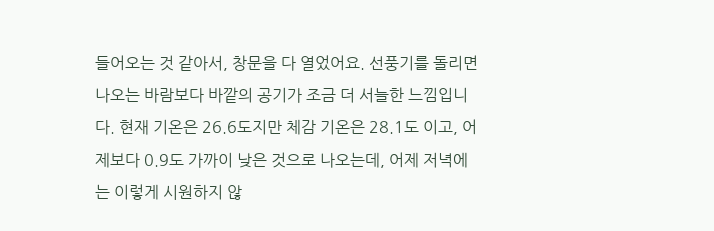들어오는 것 같아서, 창문을 다 열었어요. 선풍기를 돌리면 나오는 바람보다 바깥의 공기가 조금 더 서늘한 느낌입니다. 현재 기온은 26.6도지만 체감 기온은 28.1도 이고, 어제보다 0.9도 가까이 낮은 것으로 나오는데, 어제 저녁에는 이렇게 시원하지 않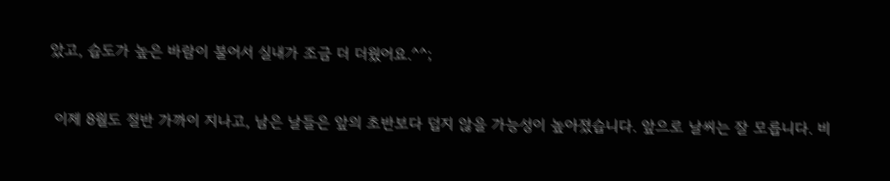았고, 습도가 높은 바람이 불어서 실내가 조금 더 더웠어요.^^;


 이제 8월도 절반 가까이 지나고, 남은 날들은 앞의 초반보다 덥지 않을 가능성이 높아졌습니다. 앞으로 날씨는 잘 모릅니다. 비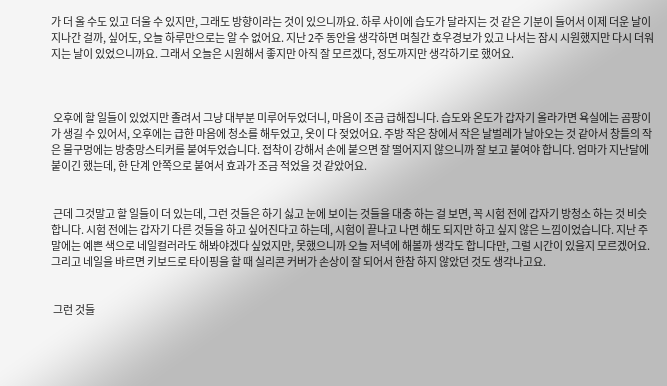가 더 올 수도 있고 더울 수 있지만, 그래도 방향이라는 것이 있으니까요. 하루 사이에 습도가 달라지는 것 같은 기분이 들어서 이제 더운 날이 지나간 걸까, 싶어도, 오늘 하루만으로는 알 수 없어요. 지난 2주 동안을 생각하면 며칠간 호우경보가 있고 나서는 잠시 시원했지만 다시 더워지는 날이 있었으니까요. 그래서 오늘은 시원해서 좋지만 아직 잘 모르겠다, 정도까지만 생각하기로 했어요.



 오후에 할 일들이 있었지만 졸려서 그냥 대부분 미루어두었더니, 마음이 조금 급해집니다. 습도와 온도가 갑자기 올라가면 욕실에는 곰팡이가 생길 수 있어서, 오후에는 급한 마음에 청소를 해두었고, 옷이 다 젖었어요. 주방 작은 창에서 작은 날벌레가 날아오는 것 같아서 창틀의 작은 물구멍에는 방충망스티커를 붙여두었습니다. 접착이 강해서 손에 붙으면 잘 떨어지지 않으니까 잘 보고 붙여야 합니다. 엄마가 지난달에 붙이긴 했는데, 한 단계 안쪽으로 붙여서 효과가 조금 적었을 것 같았어요.


 근데 그것말고 할 일들이 더 있는데, 그런 것들은 하기 싫고 눈에 보이는 것들을 대충 하는 걸 보면, 꼭 시험 전에 갑자기 방청소 하는 것 비슷합니다. 시험 전에는 갑자기 다른 것들을 하고 싶어진다고 하는데, 시험이 끝나고 나면 해도 되지만 하고 싶지 않은 느낌이었습니다. 지난 주말에는 예쁜 색으로 네일컬러라도 해봐야겠다 싶었지만, 못했으니까 오늘 저녁에 해볼까 생각도 합니다만, 그럴 시간이 있을지 모르겠어요. 그리고 네일을 바르면 키보드로 타이핑을 할 때 실리콘 커버가 손상이 잘 되어서 한참 하지 않았던 것도 생각나고요.


 그런 것들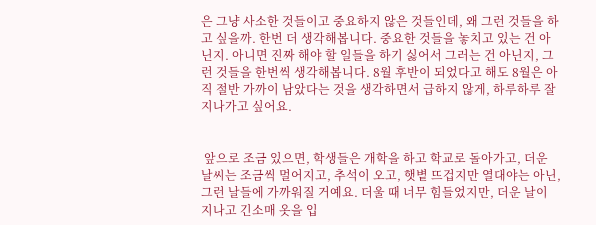은 그냥 사소한 것들이고 중요하지 않은 것들인데, 왜 그런 것들을 하고 싶을까. 한번 더 생각해봅니다. 중요한 것들을 놓치고 있는 건 아닌지. 아니면 진짜 해야 할 일들을 하기 싫어서 그러는 건 아닌지, 그런 것들을 한번씩 생각해봅니다. 8월 후반이 되었다고 해도 8월은 아직 절반 가까이 남았다는 것을 생각하면서 급하지 않게, 하루하루 잘 지나가고 싶어요.


 앞으로 조금 있으면, 학생들은 개학을 하고 학교로 돌아가고, 더운 날씨는 조금씩 멀어지고, 추석이 오고, 햇볕 뜨겁지만 열대야는 아닌, 그런 날들에 가까워질 거예요. 더울 때 너무 힘들었지만, 더운 날이 지나고 긴소매 옷을 입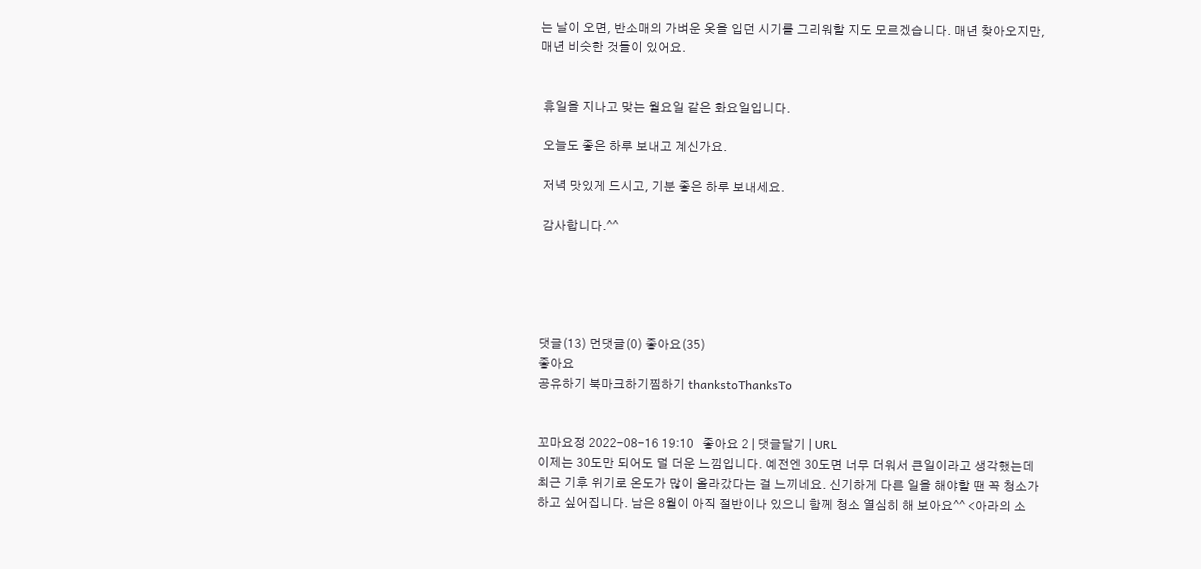는 날이 오면, 반소매의 가벼운 옷을 입던 시기를 그리워할 지도 모르겠습니다. 매년 찾아오지만, 매년 비슷한 것들이 있어요.


 휴일을 지나고 맞는 월요일 같은 화요일입니다.

 오늘도 좋은 하루 보내고 계신가요.

 저녁 맛있게 드시고, 기분 좋은 하루 보내세요.

 감사합니다.^^





댓글(13) 먼댓글(0) 좋아요(35)
좋아요
공유하기 북마크하기찜하기 thankstoThanksTo


꼬마요정 2022-08-16 19:10   좋아요 2 | 댓글달기 | URL
이제는 30도만 되어도 덜 더운 느낌입니다. 예전엔 30도면 너무 더워서 큰일이라고 생각했는데 최근 기후 위기로 온도가 많이 올라갔다는 걸 느끼네요. 신기하게 다른 일을 해야할 땐 꼭 청소가 하고 싶어집니다. 남은 8월이 아직 절반이나 있으니 함께 청소 열심히 해 보아요^^ <아라의 소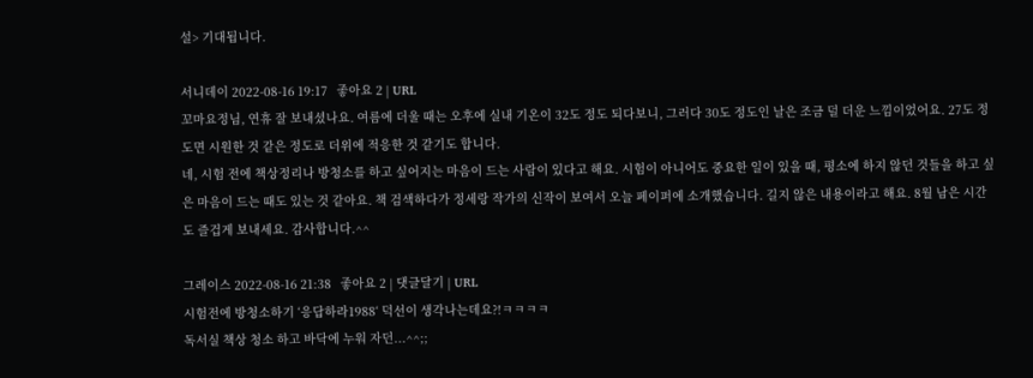설> 기대됩니다.

서니데이 2022-08-16 19:17   좋아요 2 | URL
꼬마요정님, 연휴 잘 보내셨나요. 여름에 더울 때는 오후에 실내 기온이 32도 정도 되다보니, 그러다 30도 정도인 날은 조금 덜 더운 느낌이었어요. 27도 정도면 시원한 것 같은 정도로 더위에 적응한 것 같기도 합니다.
네, 시험 전에 책상정리나 방청소를 하고 싶어지는 마음이 드는 사람이 있다고 해요. 시험이 아니어도 중요한 일이 있을 때, 평소에 하지 않던 것들을 하고 싶은 마음이 드는 때도 있는 것 같아요. 책 검색하다가 정세랑 작가의 신작이 보여서 오늘 페이퍼에 소개했습니다. 길지 않은 내용이라고 해요. 8월 남은 시간도 즐겁게 보내세요. 감사합니다.^^

그레이스 2022-08-16 21:38   좋아요 2 | 댓글달기 | URL
시험전에 방청소하기 ‘응답하라1988‘ 덕선이 생각나는데요?!ㅋㅋㅋㅋ
독서실 책상 청소 하고 바닥에 누워 자던...^^;;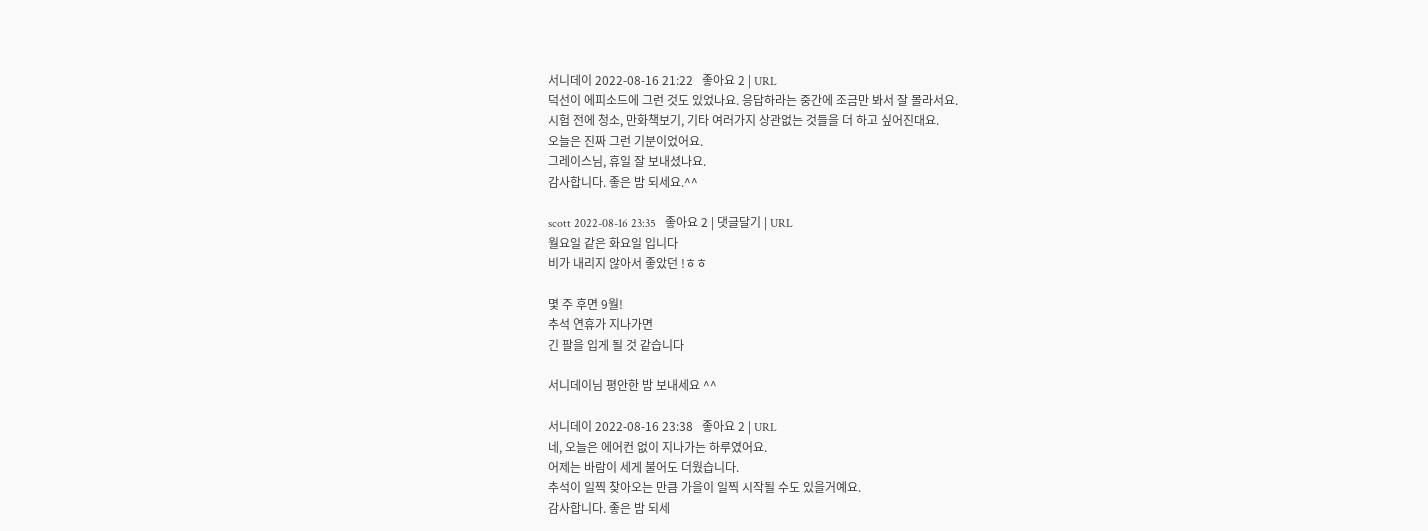서니데이 2022-08-16 21:22   좋아요 2 | URL
덕선이 에피소드에 그런 것도 있었나요. 응답하라는 중간에 조금만 봐서 잘 몰라서요.
시험 전에 청소, 만화책보기, 기타 여러가지 상관없는 것들을 더 하고 싶어진대요.
오늘은 진짜 그런 기분이었어요.
그레이스님, 휴일 잘 보내셨나요.
감사합니다. 좋은 밤 되세요.^^

scott 2022-08-16 23:35   좋아요 2 | 댓글달기 | URL
월요일 같은 화요일 입니다
비가 내리지 않아서 좋았던 !ㅎㅎ

몇 주 후면 9월!
추석 연휴가 지나가면
긴 팔을 입게 될 것 같습니다

서니데이님 평안한 밤 보내세요 ^^

서니데이 2022-08-16 23:38   좋아요 2 | URL
네, 오늘은 에어컨 없이 지나가는 하루였어요.
어제는 바람이 세게 불어도 더웠습니다.
추석이 일찍 찾아오는 만큼 가을이 일찍 시작될 수도 있을거예요.
감사합니다. 좋은 밤 되세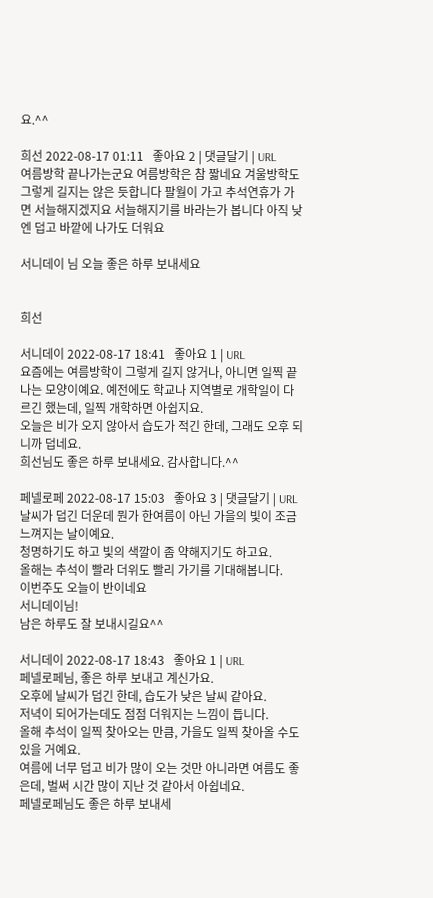요.^^

희선 2022-08-17 01:11   좋아요 2 | 댓글달기 | URL
여름방학 끝나가는군요 여름방학은 참 짧네요 겨울방학도 그렇게 길지는 않은 듯합니다 팔월이 가고 추석연휴가 가면 서늘해지겠지요 서늘해지기를 바라는가 봅니다 아직 낮엔 덥고 바깥에 나가도 더워요

서니데이 님 오늘 좋은 하루 보내세요


희선

서니데이 2022-08-17 18:41   좋아요 1 | URL
요즘에는 여름방학이 그렇게 길지 않거나, 아니면 일찍 끝나는 모양이예요. 예전에도 학교나 지역별로 개학일이 다르긴 했는데, 일찍 개학하면 아쉽지요.
오늘은 비가 오지 않아서 습도가 적긴 한데, 그래도 오후 되니까 덥네요.
희선님도 좋은 하루 보내세요. 감사합니다.^^

페넬로페 2022-08-17 15:03   좋아요 3 | 댓글달기 | URL
날씨가 덥긴 더운데 뭔가 한여름이 아닌 가을의 빛이 조금 느껴지는 날이예요.
청명하기도 하고 빛의 색깔이 좀 약해지기도 하고요.
올해는 추석이 빨라 더위도 빨리 가기를 기대해봅니다.
이번주도 오늘이 반이네요
서니데이님!
남은 하루도 잘 보내시길요^^

서니데이 2022-08-17 18:43   좋아요 1 | URL
페넬로페님, 좋은 하루 보내고 계신가요.
오후에 날씨가 덥긴 한데, 습도가 낮은 날씨 같아요.
저녁이 되어가는데도 점점 더워지는 느낌이 듭니다.
올해 추석이 일찍 찾아오는 만큼, 가을도 일찍 찾아올 수도 있을 거예요.
여름에 너무 덥고 비가 많이 오는 것만 아니라면 여름도 좋은데, 벌써 시간 많이 지난 것 같아서 아쉽네요.
페넬로페님도 좋은 하루 보내세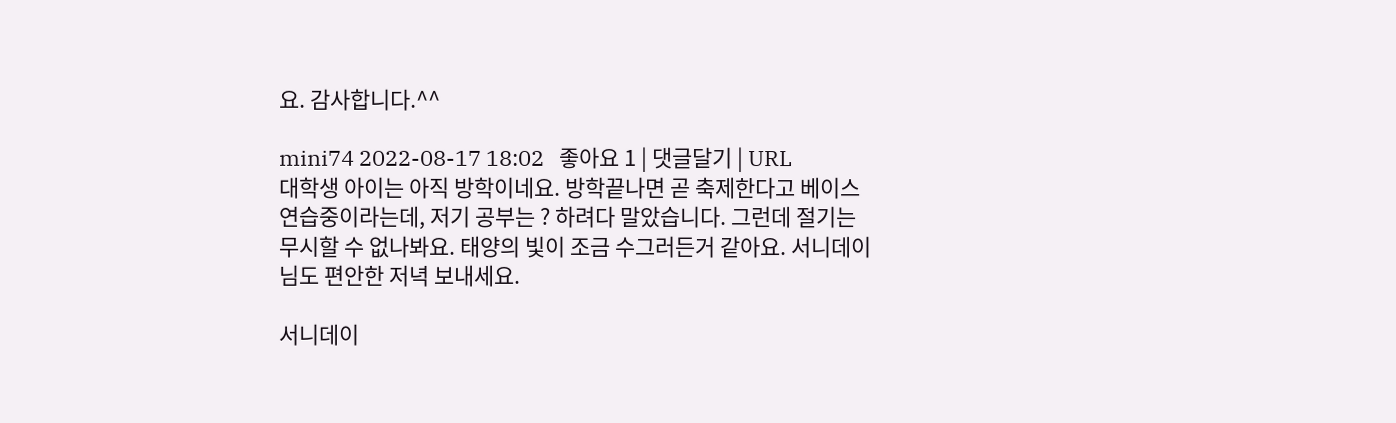요. 감사합니다.^^

mini74 2022-08-17 18:02   좋아요 1 | 댓글달기 | URL
대학생 아이는 아직 방학이네요. 방학끝나면 곧 축제한다고 베이스 연습중이라는데, 저기 공부는 ? 하려다 말았습니다. 그런데 절기는 무시할 수 없나봐요. 태양의 빛이 조금 수그러든거 같아요. 서니데이님도 편안한 저녁 보내세요.

서니데이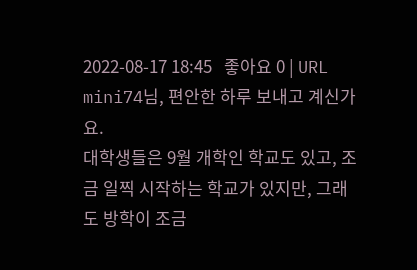2022-08-17 18:45   좋아요 0 | URL
mini74님, 편안한 하루 보내고 계신가요.
대학생들은 9월 개학인 학교도 있고, 조금 일찍 시작하는 학교가 있지만, 그래도 방학이 조금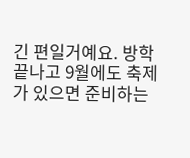긴 편일거예요. 방학 끝나고 9월에도 축제가 있으면 준비하는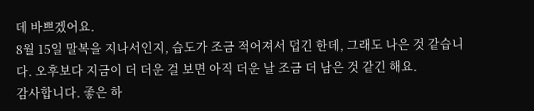데 바쁘겠어요.
8월 15일 말복을 지나서인지, 습도가 조금 적어져서 덥긴 한데, 그래도 나은 것 같습니다. 오후보다 지금이 더 더운 걸 보면 아직 더운 날 조금 더 남은 것 같긴 해요.
감사합니다. 좋은 하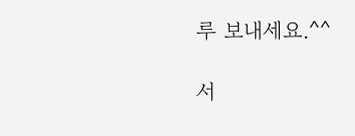루 보내세요.^^

서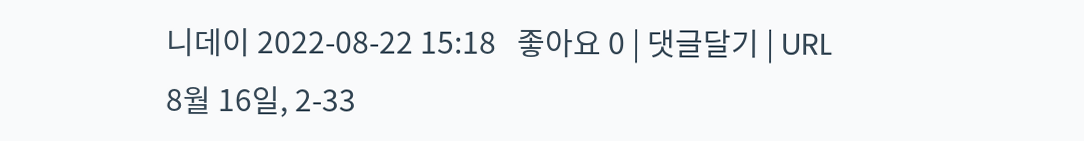니데이 2022-08-22 15:18   좋아요 0 | 댓글달기 | URL
8월 16일, 2-33